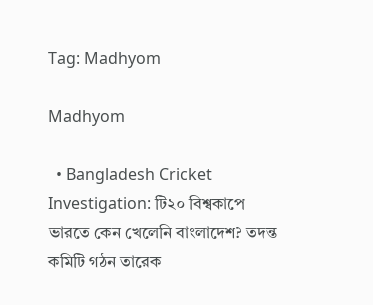Tag: Madhyom

Madhyom

  • Bangladesh Cricket Investigation: টি২০ বিশ্বকাপে ভারতে কেন খেলেনি বাংলাদেশ? তদন্ত কমিটি গঠন তারেক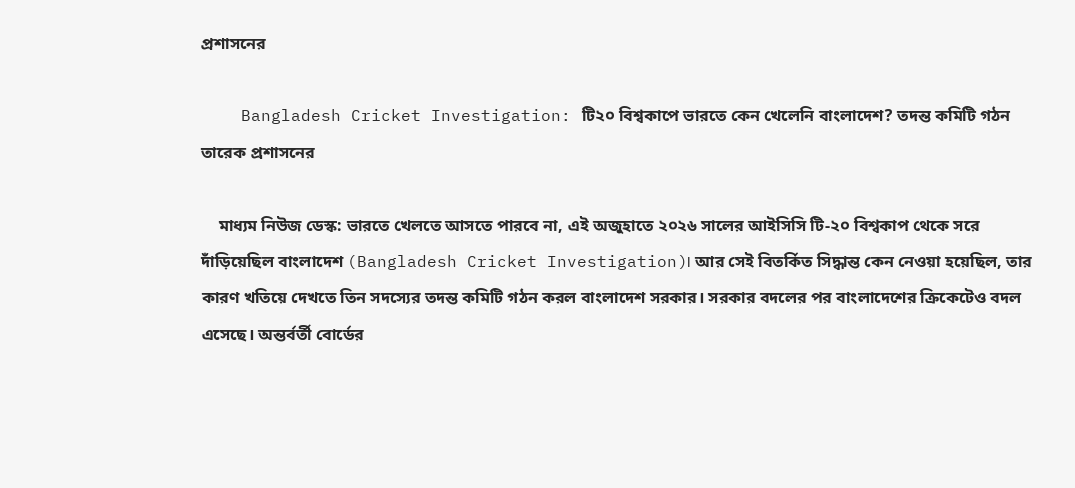প্রশাসনের

    Bangladesh Cricket Investigation: টি২০ বিশ্বকাপে ভারতে কেন খেলেনি বাংলাদেশ? তদন্ত কমিটি গঠন তারেক প্রশাসনের

    মাধ্যম নিউজ ডেস্ক: ভারতে খেলতে আসতে পারবে না, এই অজুহাতে ২০২৬ সালের আইসিসি টি-২০ বিশ্বকাপ থেকে সরে দাঁড়িয়েছিল বাংলাদেশ (Bangladesh Cricket Investigation)। আর সেই বিতর্কিত সিদ্ধান্ত কেন নেওয়া হয়েছিল, তার কারণ খতিয়ে দেখতে তিন সদস্যের তদন্ত কমিটি গঠন করল বাংলাদেশ সরকার। সরকার বদলের পর বাংলাদেশের ক্রিকেটেও বদল এসেছে। অন্তর্বর্তী বোর্ডের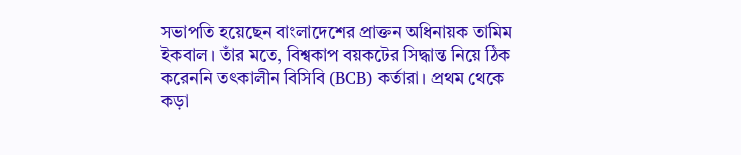সভাপতি হয়েছেন বাংলাদেশের প্রাক্তন অধিনায়ক তামিম ইকবাল। তাঁর মতে, বিশ্বকাপ বয়কটের সিদ্ধান্ত নিয়ে ঠিক করেননি তৎকালীন বিসিবি (BCB) কর্তারা। প্রথম থেকে কড়া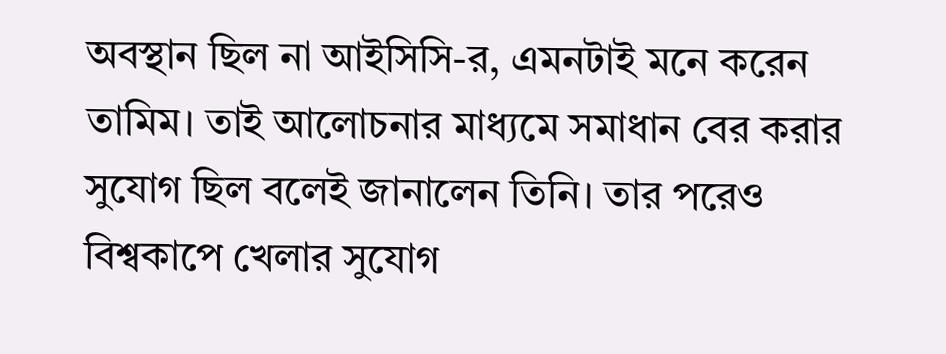অবস্থান ছিল না আইসিসি-র, এমনটাই মনে করেন তামিম। তাই আলোচনার মাধ্যমে সমাধান বের করার সুযোগ ছিল বলেই জানালেন তিনি। তার পরেও বিশ্বকাপে খেলার সুযোগ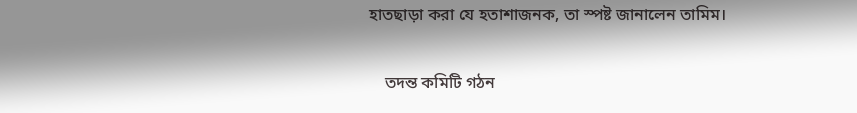হাতছাড়া করা যে হতাশাজনক, তা স্পষ্ট জানালেন তামিম।

    তদন্ত কমিটি গঠন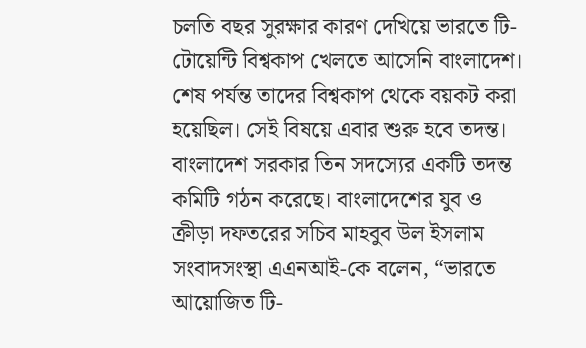চলতি বছর সুরক্ষার কারণ দেখিয়ে ভারতে টি-টোয়েন্টি বিশ্বকাপ খেলতে আসেনি বাংলাদেশ। শেষ পর্যন্ত তাদের বিশ্বকাপ থেকে বয়কট করা হয়েছিল। সেই বিষয়ে এবার শুরু হবে তদন্ত। বাংলাদেশ সরকার তিন সদস্যের একটি তদন্ত কমিটি গঠন করেছে। বাংলাদেশের যুব ও ক্রীড়া দফতরের সচিব মাহবুব উল ইসলাম সংবাদসংস্থা এএনআই-কে বলেন, “ভারতে আয়োজিত টি-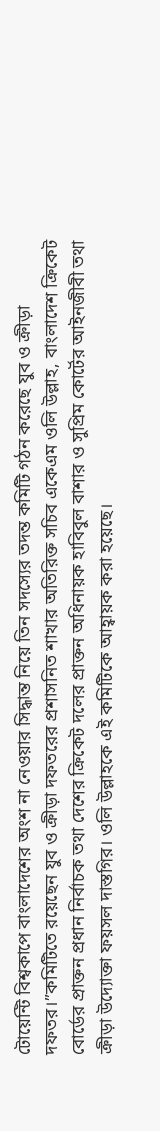টোয়েন্টি বিশ্বকাপে বাংলাদেশের অংশ না নেওয়ার সিদ্ধান্ত নিয়ে তিন সদস্যের তদন্ত কমিটি গঠন করেছে যুব ও ক্রীড়া দফতর।”কমিটিতে রয়েছেন যুব ও ক্রীড়া দফতরের প্রশাসনিত শাখার অতিরিক্ত সচিব একেএম ওলি উল্লাহ, বাংলাদেশ ক্রিকেট বোর্ডের প্রাক্তন প্রধান নির্বাচক তথা দেশের ক্রিকেট দলের প্রাক্তন অধিনায়ক হাবিবুল বাশার ও সুপ্রিম কোর্টের আইনজীবী তথা ক্রীড়া উদ্যোক্তা ফয়সল দাস্তগির। ওলি উল্লাহকে এই কমিটিকে আহ্বায়ক করা হয়েছে।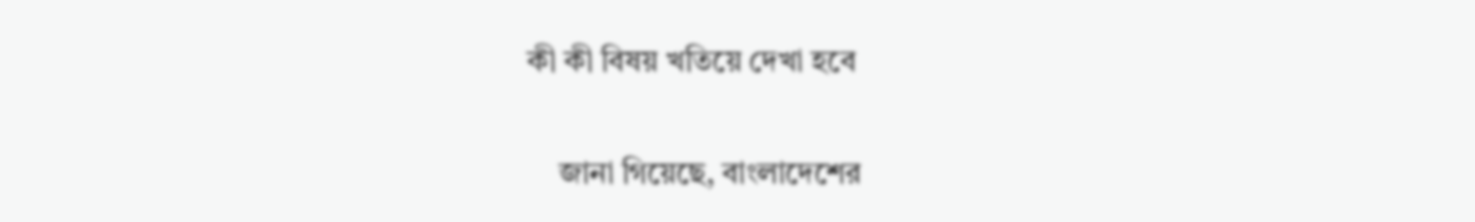কী কী বিষয় খতিয়ে দেখা হবে

    জানা গিয়েছে, বাংলাদেশের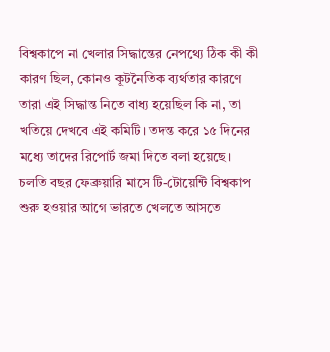বিশ্বকাপে না খেলার সিদ্ধান্তের নেপথ্যে ঠিক কী কী কারণ ছিল, কোনও কূটনৈতিক ব্যর্থতার কারণে তারা এই সিদ্ধান্ত নিতে বাধ্য হয়েছিল কি না, তা খতিয়ে দেখবে এই কমিটি। তদন্ত করে ১৫ দিনের মধ্যে তাদের রিপোর্ট জমা দিতে বলা হয়েছে। চলতি বছর ফেব্রুয়ারি মাসে টি-টোয়েন্টি বিশ্বকাপ শুরু হওয়ার আগে ভারতে খেলতে আসতে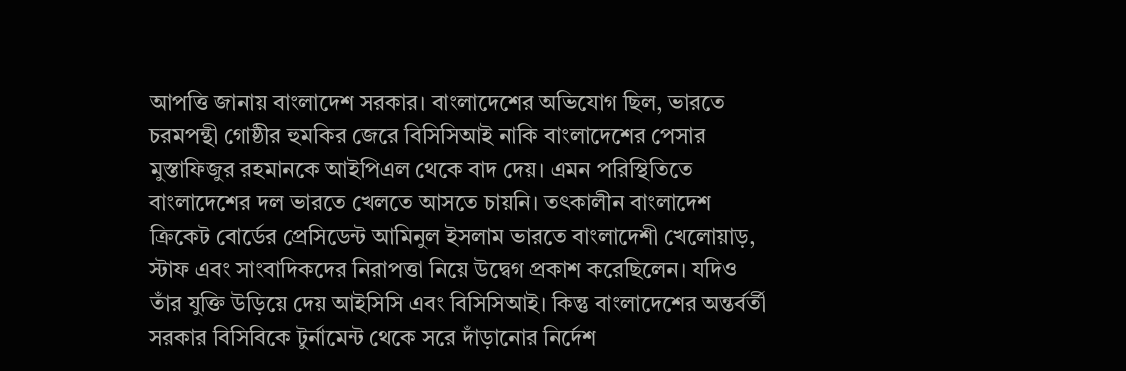আপত্তি জানায় বাংলাদেশ সরকার। বাংলাদেশের অভিযোগ ছিল, ভারতে চরমপন্থী গোষ্ঠীর হুমকির জেরে বিসিসিআই নাকি বাংলাদেশের পেসার মুস্তাফিজুর রহমানকে আইপিএল থেকে বাদ দেয়। এমন পরিস্থিতিতে বাংলাদেশের দল ভারতে খেলতে আসতে চায়নি। তৎকালীন বাংলাদেশ ক্রিকেট বোর্ডের প্রেসিডেন্ট আমিনুল ইসলাম ভারতে বাংলাদেশী খেলোয়াড়, স্টাফ এবং সাংবাদিকদের নিরাপত্তা নিয়ে উদ্বেগ প্রকাশ করেছিলেন। যদিও তাঁর যুক্তি উড়িয়ে দেয় আইসিসি এবং বিসিসিআই। কিন্তু বাংলাদেশের অন্তর্বর্তী সরকার বিসিবিকে টুর্নামেন্ট থেকে সরে দাঁড়ানোর নির্দেশ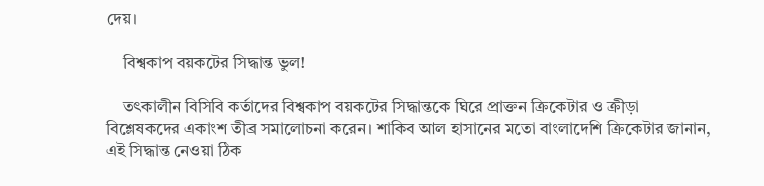দেয়।

    বিশ্বকাপ বয়কটের সিদ্ধান্ত ভুল!

    তৎকালীন বিসিবি কর্তাদের বিশ্বকাপ বয়কটের সিদ্ধান্তকে ঘিরে প্রাক্তন ক্রিকেটার ও ক্রীড়া বিশ্লেষকদের একাংশ তীব্র সমালোচনা করেন। শাকিব আল হাসানের মতো বাংলাদেশি ক্রিকেটার জানান, এই সিদ্ধান্ত নেওয়া ঠিক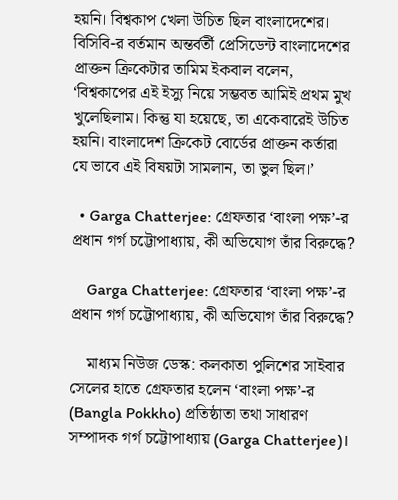হয়নি। বিশ্বকাপ খেলা উচিত ছিল বাংলাদেশের। বিসিবি-র বর্তমান অন্তর্বর্তী প্রেসিডেন্ট বাংলাদেশের প্রাক্তন ক্রিকেটার তামিম ইকবাল বলেন, ‘বিশ্বকাপের এই ইস্যু নিয়ে সম্ভবত আমিই প্রথম মুখ খুলেছিলাম। কিন্তু যা হয়েছে, তা একেবারেই উচিত হয়নি। বাংলাদেশ ক্রিকেট বোর্ডের প্রাক্তন কর্তারা যে ভাবে এই বিষয়টা সামলান, তা ভুল ছিল।’

  • Garga Chatterjee: গ্রেফতার ‘বাংলা পক্ষ’-র প্রধান গর্গ চট্টোপাধ্যায়, কী অভিযোগ তাঁর বিরুদ্ধে?

    Garga Chatterjee: গ্রেফতার ‘বাংলা পক্ষ’-র প্রধান গর্গ চট্টোপাধ্যায়, কী অভিযোগ তাঁর বিরুদ্ধে?

    মাধ্যম নিউজ ডেস্ক: কলকাতা পুলিশের সাইবার সেলের হাতে গ্রেফতার হলেন ‘বাংলা পক্ষ’-র (Bangla Pokkho) প্রতিষ্ঠাতা তথা সাধারণ সম্পাদক গর্গ চট্টোপাধ্যায় (Garga Chatterjee)।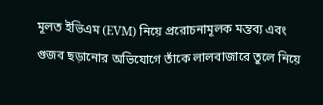মূলত ইভিএম (EVM) নিয়ে প্ররোচনামূলক মন্তব্য এবং গুজব ছড়ানোর অভিযোগে তাঁকে লালবাজারে তুলে নিয়ে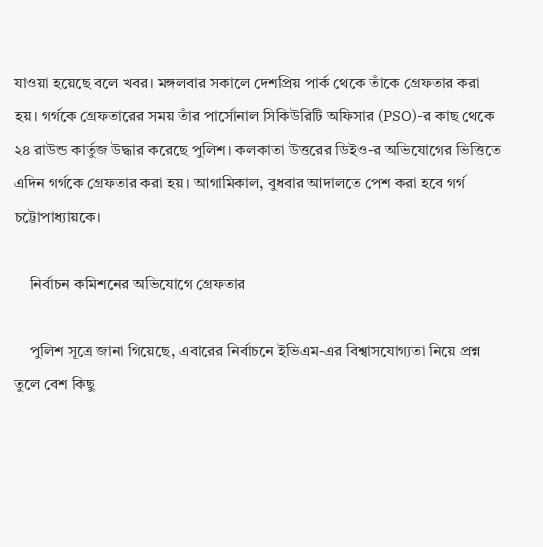যাওয়া হয়েছে বলে খবর। মঙ্গলবার সকালে দেশপ্রিয় পার্ক থেকে তাঁকে গ্রেফতার করা হয়। গর্গকে গ্রেফতারের সময় তাঁর পার্সোনাল সিকিউরিটি অফিসার (PSO)-র কাছ থেকে ২৪ রাউন্ড কার্তুজ উদ্ধার করেছে পুলিশ। কলকাতা উত্তরের ডিইও-র অভিযোগের ভিত্তিতে এদিন গর্গকে গ্রেফতার করা হয়। আগামিকাল, বুধবার আদালতে পেশ করা হবে গর্গ চট্টোপাধ্যায়কে।

    নির্বাচন কমিশনের অভিযোগে গ্রেফতার

    পুলিশ সূত্রে জানা গিয়েছে, এবারের নির্বাচনে ইভিএম-এর বিশ্বাসযোগ্যতা নিয়ে প্রশ্ন তুলে বেশ কিছু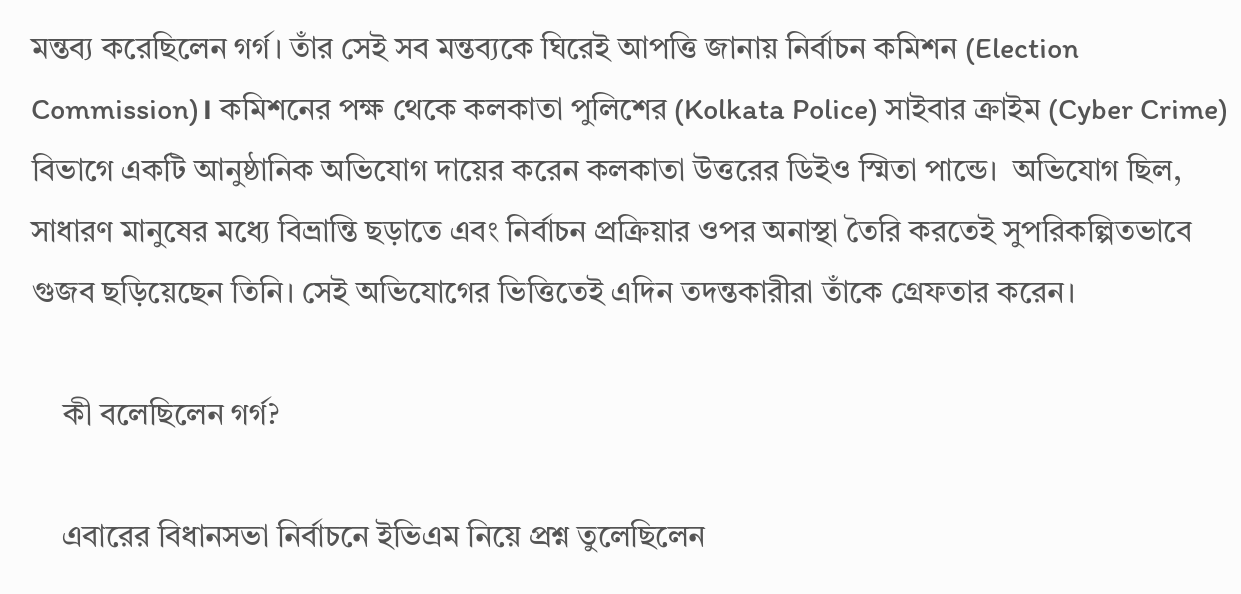মন্তব্য করেছিলেন গর্গ। তাঁর সেই সব মন্তব্যকে ঘিরেই আপত্তি জানায় নির্বাচন কমিশন (Election Commission)। কমিশনের পক্ষ থেকে কলকাতা পুলিশের (Kolkata Police) সাইবার ক্রাইম (Cyber Crime) বিভাগে একটি আনুষ্ঠানিক অভিযোগ দায়ের করেন কলকাতা উত্তরের ডিইও স্মিতা পান্ডে।  অভিযোগ ছিল, সাধারণ মানুষের মধ্যে বিভ্রান্তি ছড়াতে এবং নির্বাচন প্রক্রিয়ার ওপর অনাস্থা তৈরি করতেই সুপরিকল্পিতভাবে গুজব ছড়িয়েছেন তিনি। সেই অভিযোগের ভিত্তিতেই এদিন তদন্তকারীরা তাঁকে গ্রেফতার করেন।

    কী বলেছিলেন গর্গ?

    এবারের বিধানসভা নির্বাচনে ইভিএম নিয়ে প্রশ্ন তুলেছিলেন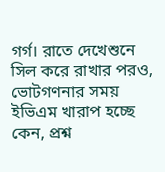গর্গ। রাতে দেখেশুনে সিল করে রাখার পরও, ভোটগণনার সময় ইভিএম খারাপ হচ্ছে কেন, প্রশ্ন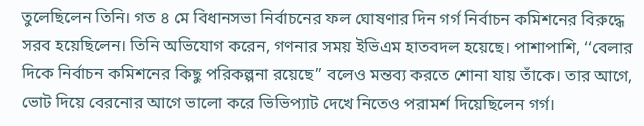তুলেছিলেন তিনি। গত ৪ মে বিধানসভা নির্বাচনের ফল ঘোষণার দিন গর্গ নির্বাচন কমিশনের বিরুদ্ধে সরব হয়েছিলেন। তিনি অভিযোগ করেন, গণনার সময় ইভিএম হাতবদল হয়েছে। পাশাপাশি, ‘‘বেলার দিকে নির্বাচন কমিশনের কিছু পরিকল্পনা রয়েছে’’ বলেও মন্তব্য করতে শোনা যায় তাঁকে। তার আগে, ভোট দিয়ে বেরনোর আগে ভালো করে ভিভিপ্যাট দেখে নিতেও পরামর্শ দিয়েছিলেন গর্গ।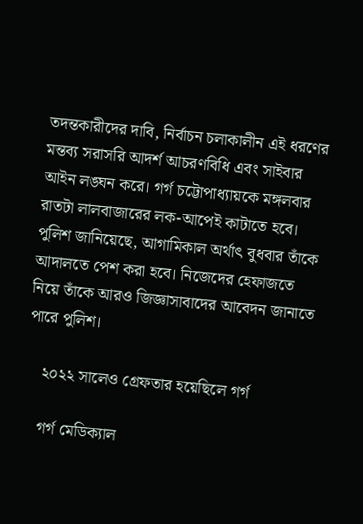তদন্তকারীদের দাবি, নির্বাচন চলাকালীন এই ধরণের মন্তব্য সরাসরি আদর্শ আচরণবিধি এবং সাইবার আইন লঙ্ঘন করে। গর্গ চট্টোপাধ্যায়কে মঙ্গলবার রাতটা লালবাজারের লক-আপেই কাটাতে হবে। পুলিশ জানিয়েছে, আগামিকাল অর্থাৎ বুধবার তাঁকে আদালতে পেশ করা হবে। নিজেদের হেফাজতে নিয়ে তাঁকে আরও জিজ্ঞাসাবাদের আবেদন জানাতে পারে পুলিশ।

    ২০২২ সালেও গ্রেফতার হয়েছিলে গর্গ

    গর্গ মেডিক্যাল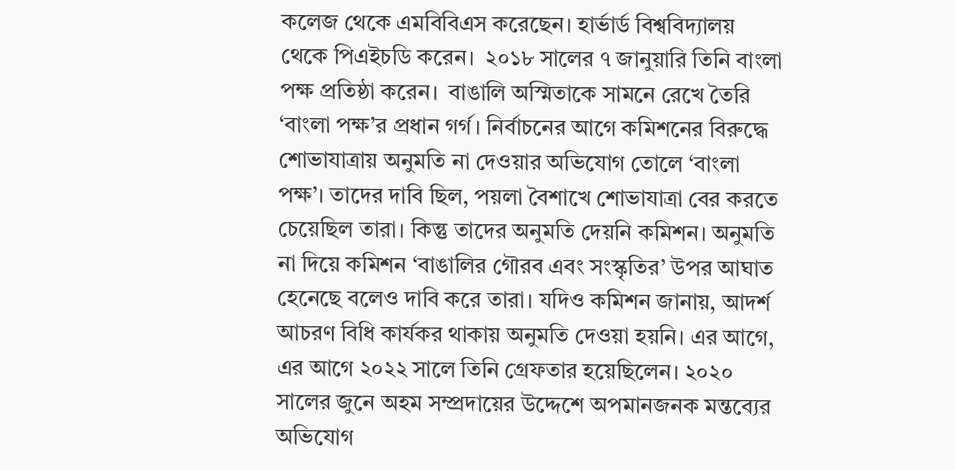কলেজ থেকে এমবিবিএস করেছেন। হার্ভার্ড বিশ্ববিদ্যালয় থেকে পিএইচডি করেন।  ২০১৮ সালের ৭ জানুয়ারি তিনি বাংলা পক্ষ প্রতিষ্ঠা করেন।  বাঙালি অস্মিতাকে সামনে রেখে তৈরি ‘বাংলা পক্ষ’র প্রধান গর্গ। নির্বাচনের আগে কমিশনের বিরুদ্ধে শোভাযাত্রায় অনুমতি না দেওয়ার অভিযোগ তোলে ‘বাংলা পক্ষ’। তাদের দাবি ছিল, পয়লা বৈশাখে শোভাযাত্রা বের করতে চেয়েছিল তারা। কিন্তু তাদের অনুমতি দেয়নি কমিশন। অনুমতি না দিয়ে কমিশন ‘বাঙালির গৌরব এবং সংস্কৃতির’ উপর আঘাত হেনেছে বলেও দাবি করে তারা। যদিও কমিশন জানায়, আদর্শ আচরণ বিধি কার্যকর থাকায় অনুমতি দেওয়া হয়নি। এর আগে, এর আগে ২০২২ সালে তিনি গ্রেফতার হয়েছিলেন। ২০২০ সালের জুনে অহম সম্প্রদায়ের উদ্দেশে অপমানজনক মন্তব্যের অভিযোগ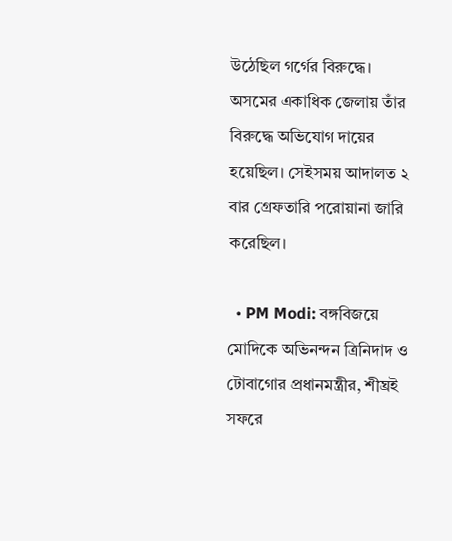উঠেছিল গর্গের বিরুদ্ধে। অসমের একাধিক জেলায় তাঁর বিরুদ্ধে অভিযোগ দায়ের হয়েছিল। সেইসময় আদালত ২ বার গ্রেফতারি পরোয়ানা জারি করেছিল।

  • PM Modi: বঙ্গবিজয়ে মোদিকে অভিনন্দন ত্রিনিদাদ ও টোবাগোর প্রধানমন্ত্রীর, শীঘ্রই সফরে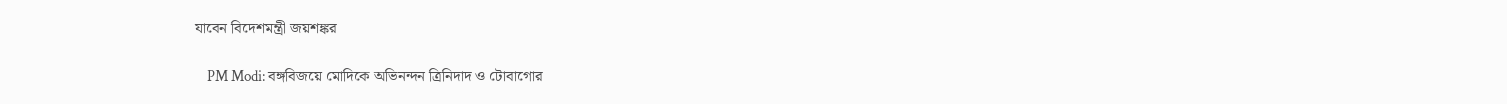যাবেন বিদেশমন্ত্রী জয়শঙ্কর

    PM Modi: বঙ্গবিজয়ে মোদিকে অভিনন্দন ত্রিনিদাদ ও টোবাগোর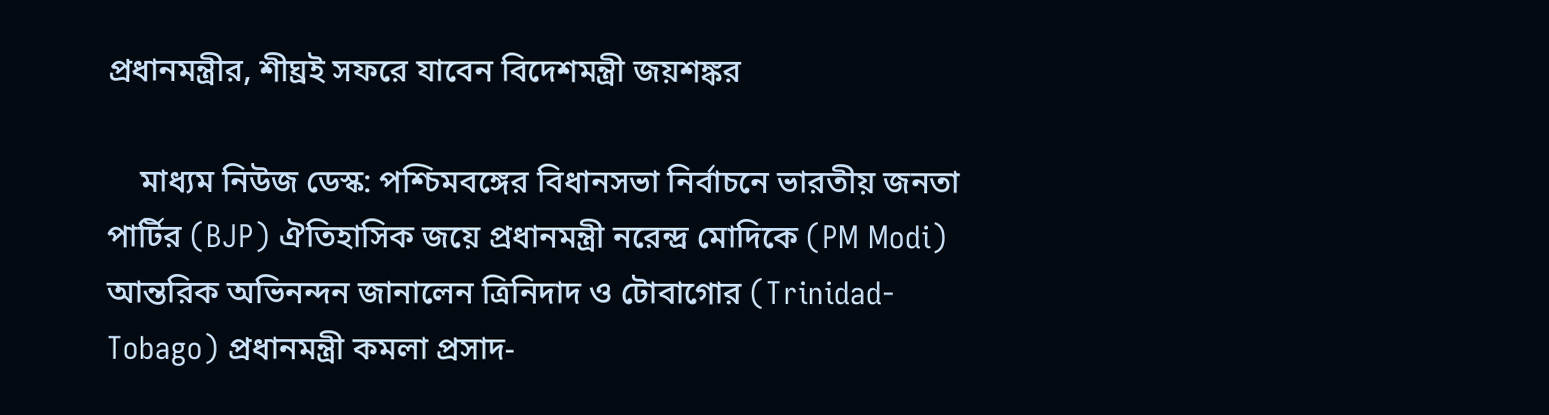প্রধানমন্ত্রীর, শীঘ্রই সফরে যাবেন বিদেশমন্ত্রী জয়শঙ্কর

    মাধ্যম নিউজ ডেস্ক: পশ্চিমবঙ্গের বিধানসভা নির্বাচনে ভারতীয় জনতা পার্টির (BJP) ঐতিহাসিক জয়ে প্রধানমন্ত্রী নরেন্দ্র মোদিকে (PM Modi) আন্তরিক অভিনন্দন জানালেন ত্রিনিদাদ ও টোবাগোর (Trinidad-Tobago) প্রধানমন্ত্রী কমলা প্রসাদ-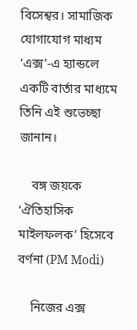বিসেশ্বর। সামাজিক যোগাযোগ মাধ্যম ‘এক্স’-এ হ্যান্ডলে একটি বার্তার মাধ্যমে তিনি এই শুভেচ্ছা জানান।

    বঙ্গ জয়কে ‘ঐতিহাসিক মাইলফলক’ হিসেবে বর্ণনা (PM Modi)

    নিজের এক্স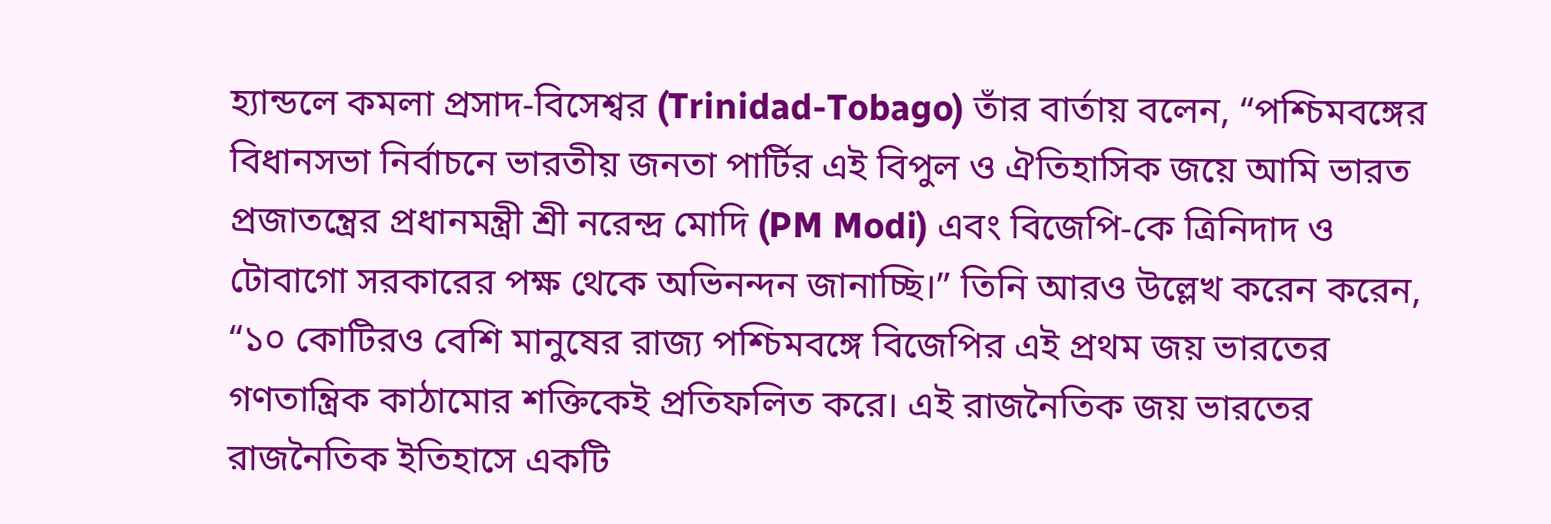হ্যান্ডলে কমলা প্রসাদ-বিসেশ্বর (Trinidad-Tobago) তাঁর বার্তায় বলেন, “পশ্চিমবঙ্গের বিধানসভা নির্বাচনে ভারতীয় জনতা পার্টির এই বিপুল ও ঐতিহাসিক জয়ে আমি ভারত প্রজাতন্ত্রের প্রধানমন্ত্রী শ্রী নরেন্দ্র মোদি (PM Modi) এবং বিজেপি-কে ত্রিনিদাদ ও টোবাগো সরকারের পক্ষ থেকে অভিনন্দন জানাচ্ছি।” তিনি আরও উল্লেখ করেন করেন, “১০ কোটিরও বেশি মানুষের রাজ্য পশ্চিমবঙ্গে বিজেপির এই প্রথম জয় ভারতের গণতান্ত্রিক কাঠামোর শক্তিকেই প্রতিফলিত করে। এই রাজনৈতিক জয় ভারতের রাজনৈতিক ইতিহাসে একটি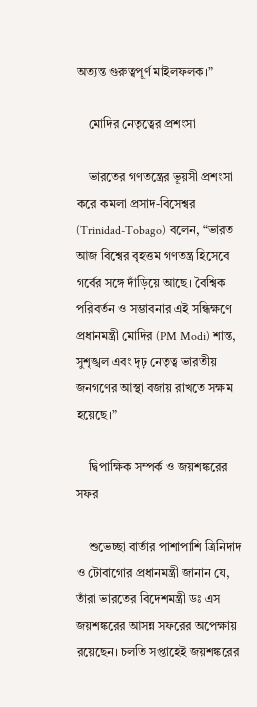অত্যন্ত গুরুত্বপূর্ণ মাইলফলক।”

    মোদির নেতৃত্বের প্রশংসা

    ভারতের গণতন্ত্রের ভূয়সী প্রশংসা করে কমলা প্রসাদ-বিসেশ্বর (Trinidad-Tobago) বলেন, “ভারত আজ বিশ্বের বৃহত্তম গণতন্ত্র হিসেবে গর্বের সঙ্গে দাঁড়িয়ে আছে। বৈশ্বিক পরিবর্তন ও সম্ভাবনার এই সন্ধিক্ষণে প্রধানমন্ত্রী মোদির (PM Modi) শান্ত, সুশৃঙ্খল এবং দৃঢ় নেতৃত্ব ভারতীয় জনগণের আস্থা বজায় রাখতে সক্ষম হয়েছে।”

    দ্বিপাক্ষিক সম্পর্ক ও জয়শঙ্করের সফর

    শুভেচ্ছা বার্তার পাশাপাশি ত্রিনিদাদ ও টোবাগোর প্রধানমন্ত্রী জানান যে, তাঁরা ভারতের বিদেশমন্ত্রী ডঃ এস জয়শঙ্করের আসন্ন সফরের অপেক্ষায় রয়েছেন। চলতি সপ্তাহেই জয়শঙ্করের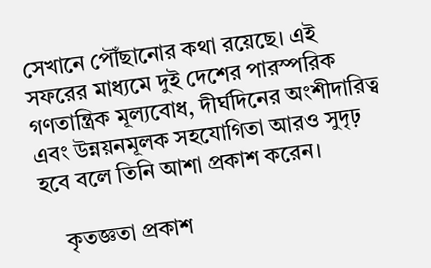সেখানে পৌঁছানোর কথা রয়েছে। এই সফরের মাধ্যমে দুই দেশের পারস্পরিক গণতান্ত্রিক মূল্যবোধ, দীর্ঘদিনের অংশীদারিত্ব এবং উন্নয়নমূলক সহযোগিতা আরও সুদৃঢ় হবে বলে তিনি আশা প্রকাশ করেন।

    কৃতজ্ঞতা প্রকাশ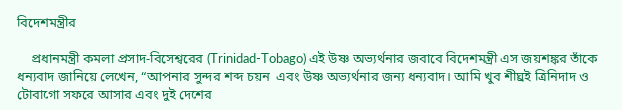বিদেশমন্ত্রীর

    প্রধানমন্ত্রী কমলা প্রসাদ-বিসেশ্বরের (Trinidad-Tobago) এই উষ্ণ অভ্যর্থনার জবাবে বিদেশমন্ত্রী এস জয়শঙ্কর তাঁকে ধন্যবাদ জানিয়ে লেখেন, “আপনার সুন্দর শব্দ চয়ন  এবং উষ্ণ অভ্যর্থনার জন্য ধন্যবাদ। আমি খুব শীঘ্রই ত্রিনিদাদ ও টোবাগো সফরে আসার এবং দুই দেশের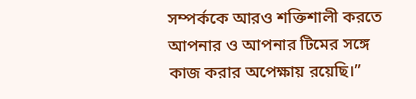সম্পর্ককে আরও শক্তিশালী করতে আপনার ও আপনার টিমের সঙ্গে কাজ করার অপেক্ষায় রয়েছি।”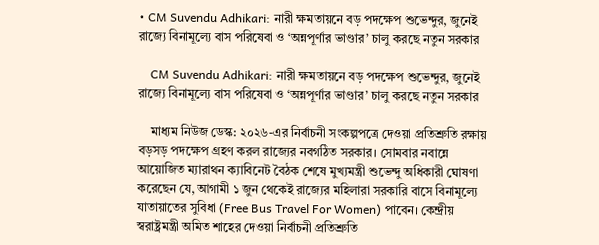• CM Suvendu Adhikari: নারী ক্ষমতায়নে বড় পদক্ষেপ শুভেন্দুর, জুনেই রাজ্যে বিনামূল্যে বাস পরিষেবা ও ‘অন্নপূর্ণার ভাণ্ডার’ চালু করছে নতুন সরকার

    CM Suvendu Adhikari: নারী ক্ষমতায়নে বড় পদক্ষেপ শুভেন্দুর, জুনেই রাজ্যে বিনামূল্যে বাস পরিষেবা ও ‘অন্নপূর্ণার ভাণ্ডার’ চালু করছে নতুন সরকার

    মাধ্যম নিউজ ডেস্ক: ২০২৬-এর নির্বাচনী সংকল্পপত্রে দেওয়া প্রতিশ্রুতি রক্ষায় বড়সড় পদক্ষেপ গ্রহণ করল রাজ্যের নবগঠিত সরকার। সোমবার নবান্নে আয়োজিত ম্যারাথন ক্যাবিনেট বৈঠক শেষে মুখ্যমন্ত্রী শুভেন্দু অধিকারী ঘোষণা করেছেন যে, আগামী ১ জুন থেকেই রাজ্যের মহিলারা সরকারি বাসে বিনামূল্যে যাতায়াতের সুবিধা (Free Bus Travel For Women) পাবেন। কেন্দ্রীয় স্বরাষ্ট্রমন্ত্রী অমিত শাহের দেওয়া নির্বাচনী প্রতিশ্রুতি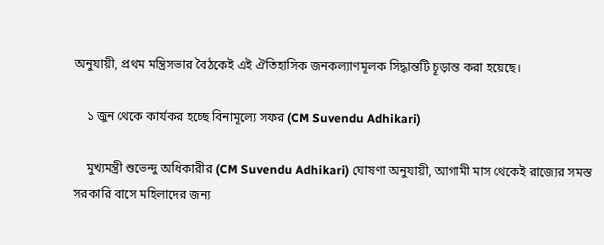অনুযায়ী, প্রথম মন্ত্রিসভার বৈঠকেই এই ঐতিহাসিক জনকল্যাণমূলক সিদ্ধান্তটি চূড়ান্ত করা হয়েছে।

    ১ জুন থেকে কার্যকর হচ্ছে বিনামূল্যে সফর (CM Suvendu Adhikari)

    মুখ্যমন্ত্রী শুভেন্দু অধিকারীর (CM Suvendu Adhikari) ঘোষণা অনুযায়ী, আগামী মাস থেকেই রাজ্যের সমস্ত সরকারি বাসে মহিলাদের জন্য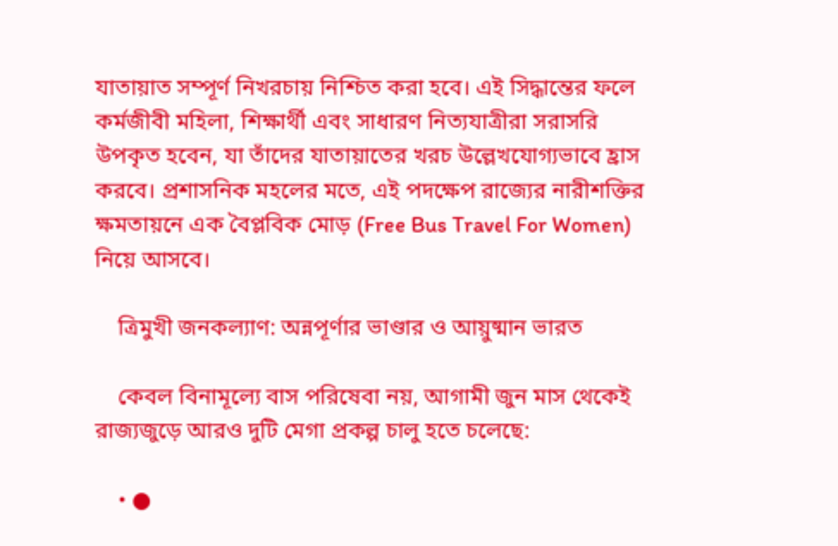যাতায়াত সম্পূর্ণ নিখরচায় নিশ্চিত করা হবে। এই সিদ্ধান্তের ফলে কর্মজীবী মহিলা, শিক্ষার্থী এবং সাধারণ নিত্যযাত্রীরা সরাসরি উপকৃত হবেন, যা তাঁদের যাতায়াতের খরচ উল্লেখযোগ্যভাবে হ্রাস করবে। প্রশাসনিক মহলের মতে, এই পদক্ষেপ রাজ্যের নারীশক্তির ক্ষমতায়নে এক বৈপ্লবিক মোড় (Free Bus Travel For Women) নিয়ে আসবে।

    ত্রিমুখী জনকল্যাণ: অন্নপূর্ণার ভাণ্ডার ও আয়ুষ্মান ভারত

    কেবল বিনামূল্যে বাস পরিষেবা নয়, আগামী জুন মাস থেকেই রাজ্যজুড়ে আরও দুটি মেগা প্রকল্প চালু হতে চলেছে:

    • ●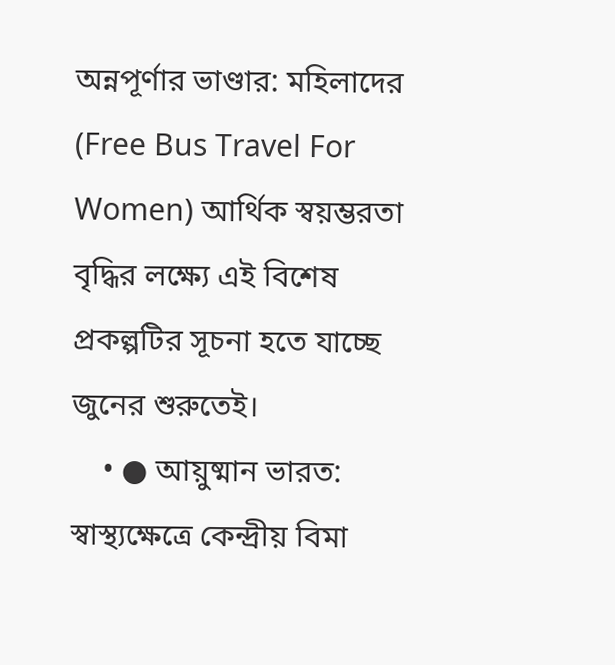অন্নপূর্ণার ভাণ্ডার: মহিলাদের (Free Bus Travel For Women) আর্থিক স্বয়ম্ভরতা বৃদ্ধির লক্ষ্যে এই বিশেষ প্রকল্পটির সূচনা হতে যাচ্ছে জুনের শুরুতেই।
    • ● আয়ুষ্মান ভারত: স্বাস্থ্যক্ষেত্রে কেন্দ্রীয় বিমা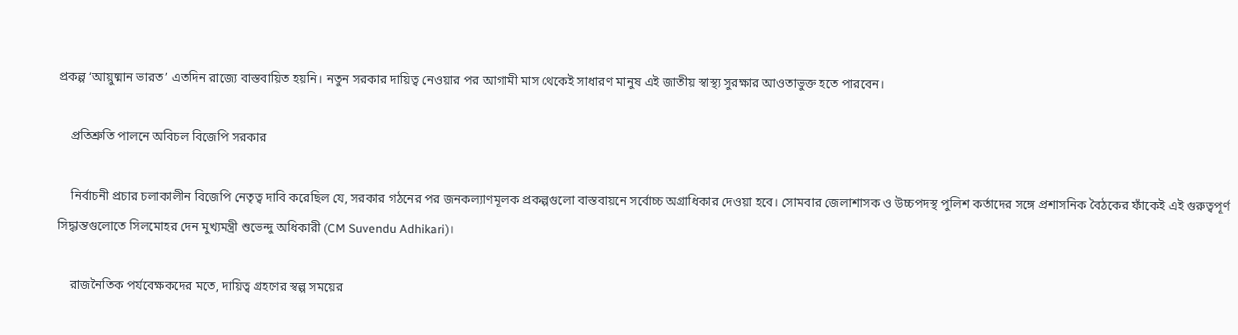প্রকল্প ‘আয়ুষ্মান ভারত’ এতদিন রাজ্যে বাস্তবায়িত হয়নি। নতুন সরকার দায়িত্ব নেওয়ার পর আগামী মাস থেকেই সাধারণ মানুষ এই জাতীয় স্বাস্থ্য সুরক্ষার আওতাভুক্ত হতে পারবেন।

    প্রতিশ্রুতি পালনে অবিচল বিজেপি সরকার

    নির্বাচনী প্রচার চলাকালীন বিজেপি নেতৃত্ব দাবি করেছিল যে, সরকার গঠনের পর জনকল্যাণমূলক প্রকল্পগুলো বাস্তবায়নে সর্বোচ্চ অগ্রাধিকার দেওয়া হবে। সোমবার জেলাশাসক ও উচ্চপদস্থ পুলিশ কর্তাদের সঙ্গে প্রশাসনিক বৈঠকের ফাঁকেই এই গুরুত্বপূর্ণ সিদ্ধান্তগুলোতে সিলমোহর দেন মুখ্যমন্ত্রী শুভেন্দু অধিকারী (CM Suvendu Adhikari)।

    রাজনৈতিক পর্যবেক্ষকদের মতে, দায়িত্ব গ্রহণের স্বল্প সময়ের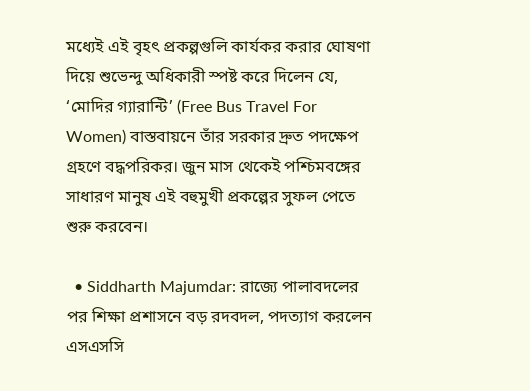মধ্যেই এই বৃহৎ প্রকল্পগুলি কার্যকর করার ঘোষণা দিয়ে শুভেন্দু অধিকারী স্পষ্ট করে দিলেন যে, ‘মোদির গ্যারান্টি’ (Free Bus Travel For Women) বাস্তবায়নে তাঁর সরকার দ্রুত পদক্ষেপ গ্রহণে বদ্ধপরিকর। জুন মাস থেকেই পশ্চিমবঙ্গের সাধারণ মানুষ এই বহুমুখী প্রকল্পের সুফল পেতে শুরু করবেন।

  • Siddharth Majumdar: রাজ্যে পালাবদলের পর শিক্ষা প্রশাসনে বড় রদবদল, পদত্যাগ করলেন এসএসসি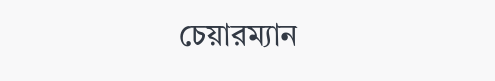চেয়ারম্যান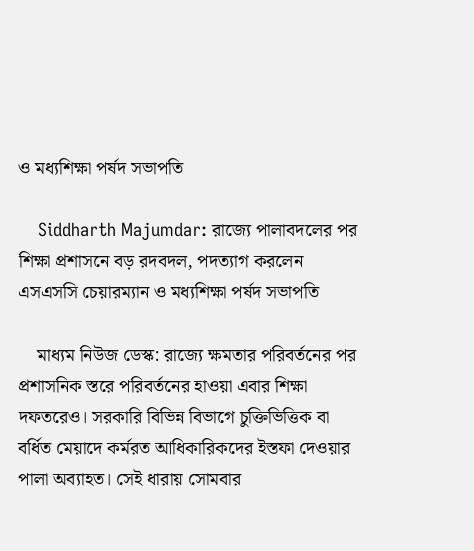ও মধ্যশিক্ষা পর্ষদ সভাপতি

    Siddharth Majumdar: রাজ্যে পালাবদলের পর শিক্ষা প্রশাসনে বড় রদবদল, পদত্যাগ করলেন এসএসসি চেয়ারম্যান ও মধ্যশিক্ষা পর্ষদ সভাপতি

    মাধ্যম নিউজ ডেস্ক: রাজ্যে ক্ষমতার পরিবর্তনের পর প্রশাসনিক স্তরে পরিবর্তনের হাওয়া এবার শিক্ষা দফতরেও। সরকারি বিভিন্ন বিভাগে চুক্তিভিত্তিক বা বর্ধিত মেয়াদে কর্মরত আধিকারিকদের ইস্তফা দেওয়ার পালা অব্যাহত। সেই ধারায় সোমবার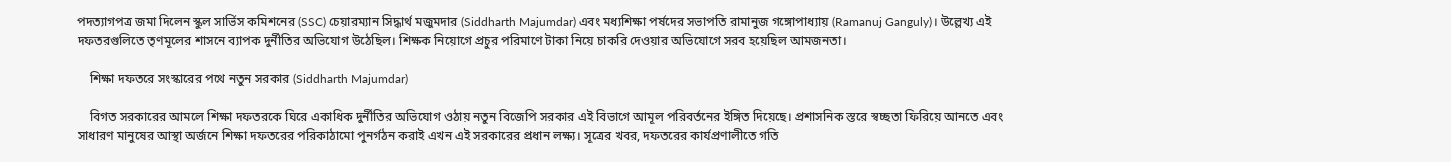পদত্যাগপত্র জমা দিলেন স্কুল সার্ভিস কমিশনের (SSC) চেয়ারম্যান সিদ্ধার্থ মজুমদার (Siddharth Majumdar) এবং মধ্যশিক্ষা পর্ষদের সভাপতি রামানুজ গঙ্গোপাধ্যায় (Ramanuj Ganguly)। উল্লেখ্য এই দফতরগুলিতে তৃণমূলের শাসনে ব্যাপক দুর্নীতির অভিযোগ উঠেছিল। শিক্ষক নিয়োগে প্রচুর পরিমাণে টাকা নিয়ে চাকরি দেওয়ার অভিযোগে সরব হয়েছিল আমজনতা।

    শিক্ষা দফতরে সংস্কারের পথে নতুন সরকার (Siddharth Majumdar)

    বিগত সরকারের আমলে শিক্ষা দফতরকে ঘিরে একাধিক দুর্নীতির অভিযোগ ওঠায় নতুন বিজেপি সরকার এই বিভাগে আমূল পরিবর্তনের ইঙ্গিত দিয়েছে। প্রশাসনিক স্তরে স্বচ্ছতা ফিরিয়ে আনতে এবং সাধারণ মানুষের আস্থা অর্জনে শিক্ষা দফতরের পরিকাঠামো পুনর্গঠন করাই এখন এই সরকারের প্রধান লক্ষ্য। সূত্রের খবর, দফতরের কার্যপ্রণালীতে গতি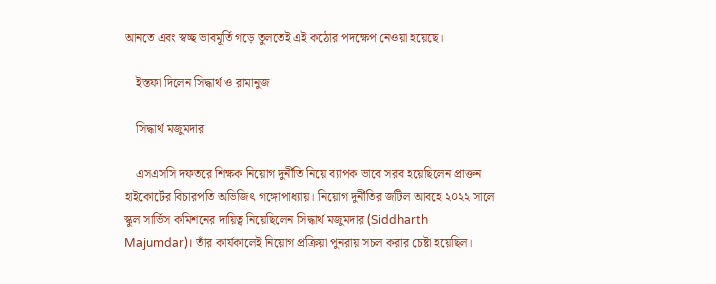আনতে এবং স্বচ্ছ ভাবমূর্তি গড়ে তুলতেই এই কঠোর পদক্ষেপ নেওয়া হয়েছে।

    ইস্তফা দিলেন সিদ্ধার্থ ও রামানুজ

    সিদ্ধার্থ মজুমদার

    এসএসসি দফতরে শিক্ষক নিয়োগ দুর্নীতি নিয়ে ব্যাপক ভাবে সরব হয়েছিলেন প্রাক্তন হাইকোর্টের বিচারপতি অভিজিৎ গঙ্গোপাধ্যায়। নিয়োগ দুর্নীতির জটিল আবহে ২০২২ সালে স্কুল সার্ভিস কমিশনের দায়িত্ব নিয়েছিলেন সিদ্ধার্থ মজুমদার (Siddharth Majumdar)। তাঁর কার্যকালেই নিয়োগ প্রক্রিয়া পুনরায় সচল করার চেষ্টা হয়েছিল।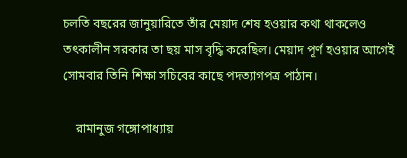চলতি বছরের জানুয়ারিতে তাঁর মেয়াদ শেষ হওয়ার কথা থাকলেও তৎকালীন সরকার তা ছয় মাস বৃদ্ধি করেছিল। মেয়াদ পূর্ণ হওয়ার আগেই সোমবার তিনি শিক্ষা সচিবের কাছে পদত্যাগপত্র পাঠান।

    রামানুজ গঙ্গোপাধ্যায়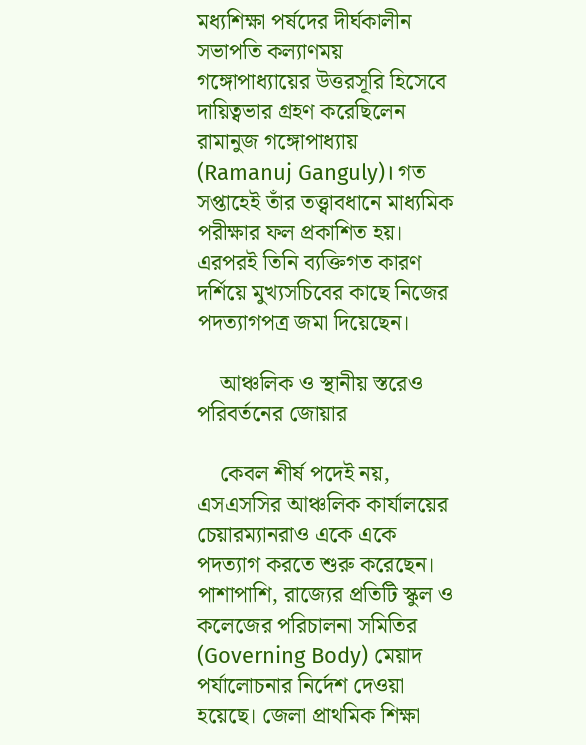মধ্যশিক্ষা পর্ষদের দীর্ঘকালীন সভাপতি কল্যাণময় গঙ্গোপাধ্যায়ের উত্তরসূরি হিসেবে দায়িত্বভার গ্রহণ করেছিলেন রামানুজ গঙ্গোপাধ্যায় (Ramanuj Ganguly)। গত সপ্তাহেই তাঁর তত্ত্বাবধানে মাধ্যমিক পরীক্ষার ফল প্রকাশিত হয়। এরপরই তিনি ব্যক্তিগত কারণ দর্শিয়ে মুখ্যসচিবের কাছে নিজের পদত্যাগপত্র জমা দিয়েছেন।

    আঞ্চলিক ও স্থানীয় স্তরেও পরিবর্তনের জোয়ার

    কেবল শীর্ষ পদেই নয়, এসএসসির আঞ্চলিক কার্যালয়ের চেয়ারম্যানরাও একে একে পদত্যাগ করতে শুরু করেছেন। পাশাপাশি, রাজ্যের প্রতিটি স্কুল ও কলেজের পরিচালনা সমিতির (Governing Body) মেয়াদ পর্যালোচনার নির্দেশ দেওয়া হয়েছে। জেলা প্রাথমিক শিক্ষা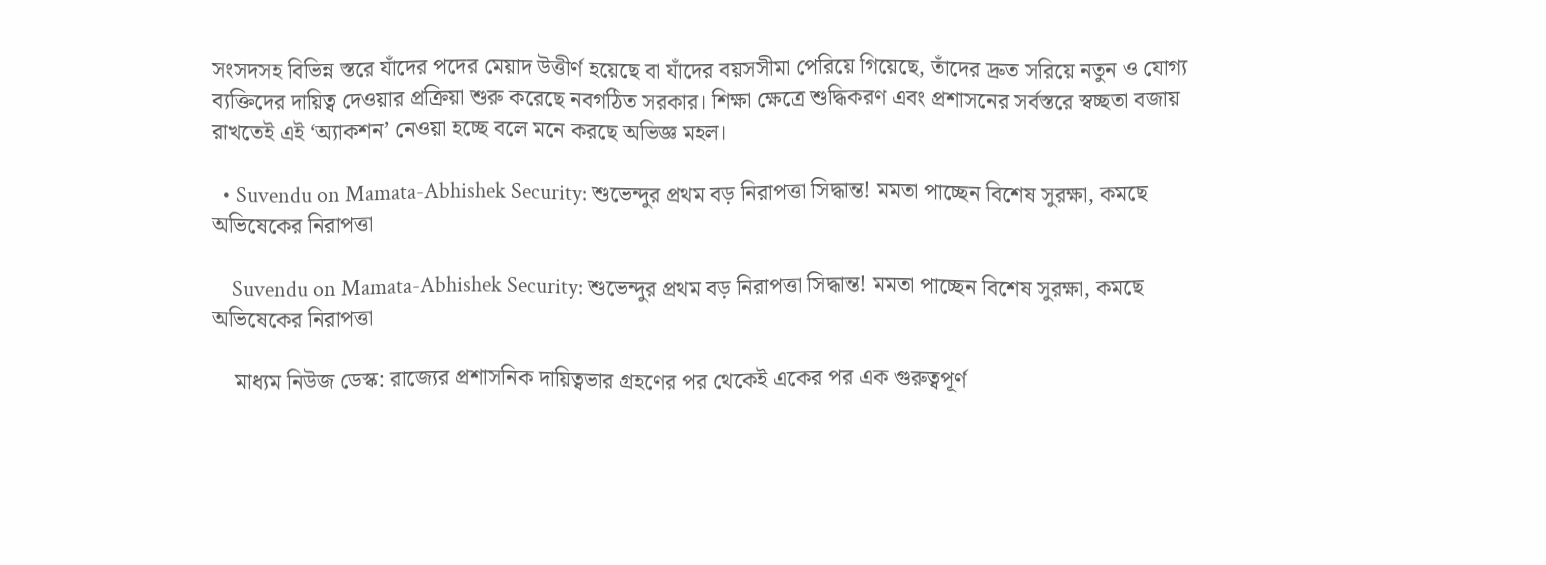সংসদসহ বিভিন্ন স্তরে যাঁদের পদের মেয়াদ উত্তীর্ণ হয়েছে বা যাঁদের বয়সসীমা পেরিয়ে গিয়েছে, তাঁদের দ্রুত সরিয়ে নতুন ও যোগ্য ব্যক্তিদের দায়িত্ব দেওয়ার প্রক্রিয়া শুরু করেছে নবগঠিত সরকার। শিক্ষা ক্ষেত্রে শুদ্ধিকরণ এবং প্রশাসনের সর্বস্তরে স্বচ্ছতা বজায় রাখতেই এই ‘অ্যাকশন’ নেওয়া হচ্ছে বলে মনে করছে অভিজ্ঞ মহল।

  • Suvendu on Mamata-Abhishek Security: শুভেন্দুর প্রথম বড় নিরাপত্তা সিদ্ধান্ত! মমতা পাচ্ছেন বিশেষ সুরক্ষা, কমছে অভিষেকের নিরাপত্তা

    Suvendu on Mamata-Abhishek Security: শুভেন্দুর প্রথম বড় নিরাপত্তা সিদ্ধান্ত! মমতা পাচ্ছেন বিশেষ সুরক্ষা, কমছে অভিষেকের নিরাপত্তা

    মাধ্যম নিউজ ডেস্ক: রাজ্যের প্রশাসনিক দায়িত্বভার গ্রহণের পর থেকেই একের পর এক গুরুত্বপূর্ণ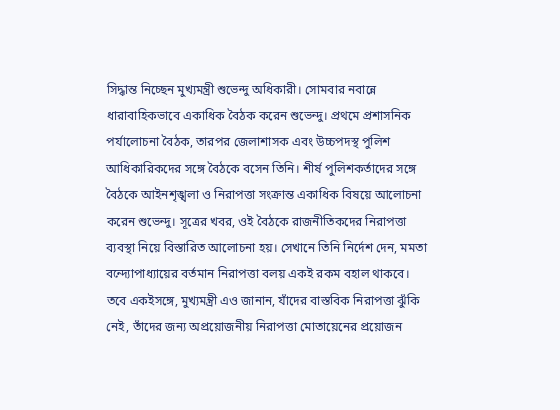সিদ্ধান্ত নিচ্ছেন মুখ্যমন্ত্রী শুভেন্দু অধিকারী। সোমবার নবান্নে ধারাবাহিকভাবে একাধিক বৈঠক করেন শুভেন্দু। প্রথমে প্রশাসনিক পর্যালোচনা বৈঠক, তারপর জেলাশাসক এবং উচ্চপদস্থ পুলিশ আধিকারিকদের সঙ্গে বৈঠকে বসেন তিনি। শীর্ষ পুলিশকর্তাদের সঙ্গে বৈঠকে আইনশৃঙ্খলা ও নিরাপত্তা সংক্রান্ত একাধিক বিষয়ে আলোচনা করেন শুভেন্দু। সূত্রের খবর, ওই বৈঠকে রাজনীতিকদের নিরাপত্তা ব্যবস্থা নিয়ে বিস্তারিত আলোচনা হয়। সেখানে তিনি নির্দেশ দেন, মমতা বন্দ্যোপাধ্যায়ের বর্তমান নিরাপত্তা বলয় একই রকম বহাল থাকবে। তবে একইসঙ্গে, মুখ্যমন্ত্রী এও জানান, যাঁদের বাস্তবিক নিরাপত্তা ঝুঁকি নেই, তাঁদের জন্য অপ্রয়োজনীয় নিরাপত্তা মোতায়েনের প্রয়োজন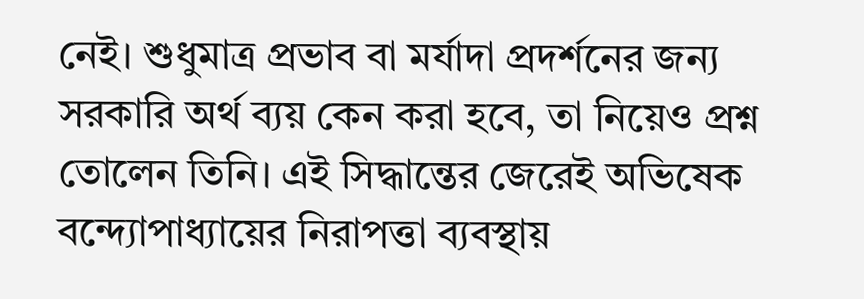নেই। শুধুমাত্র প্রভাব বা মর্যাদা প্রদর্শনের জন্য সরকারি অর্থ ব্যয় কেন করা হবে, তা নিয়েও প্রশ্ন তোলেন তিনি। এই সিদ্ধান্তের জেরেই অভিষেক বন্দ্যোপাধ্যায়ের নিরাপত্তা ব্যবস্থায়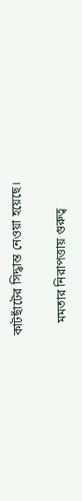কাটছাঁটের সিদ্ধান্ত নেওয়া হয়েছে।

    মমতার নিরাপত্তায় গুরুত্ব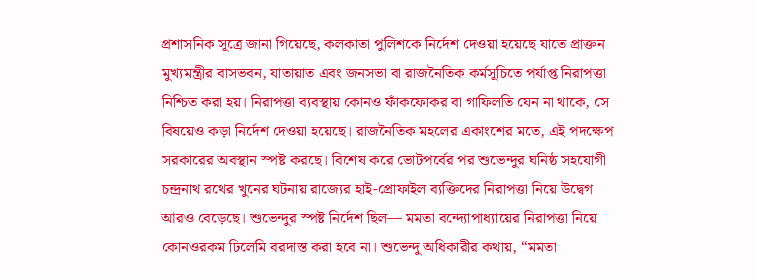প্রশাসনিক সূত্রে জানা গিয়েছে, কলকাতা পুলিশকে নির্দেশ দেওয়া হয়েছে যাতে প্রাক্তন মুখ্যমন্ত্রীর বাসভবন, যাতায়াত এবং জনসভা বা রাজনৈতিক কর্মসূচিতে পর্যাপ্ত নিরাপত্তা নিশ্চিত করা হয়। নিরাপত্তা ব্যবস্থায় কোনও ফাঁকফোকর বা গাফিলতি যেন না থাকে, সে বিষয়েও কড়া নির্দেশ দেওয়া হয়েছে। রাজনৈতিক মহলের একাংশের মতে, এই পদক্ষেপ সরকারের অবস্থান স্পষ্ট করছে। বিশেষ করে ভোটপর্বের পর শুভেন্দুর ঘনিষ্ঠ সহযোগী চন্দ্রনাথ রথের খুনের ঘটনায় রাজ্যের হাই-প্রোফাইল ব্যক্তিদের নিরাপত্তা নিয়ে উদ্বেগ আরও বেড়েছে। শুভেন্দুর স্পষ্ট নির্দেশ ছিল— মমতা বন্দ্যোপাধ্যায়ের নিরাপত্তা নিয়ে কোনওরকম ঢিলেমি বরদাস্ত করা হবে না। শুভেন্দু অধিকারীর কথায়, ‘‘মমতা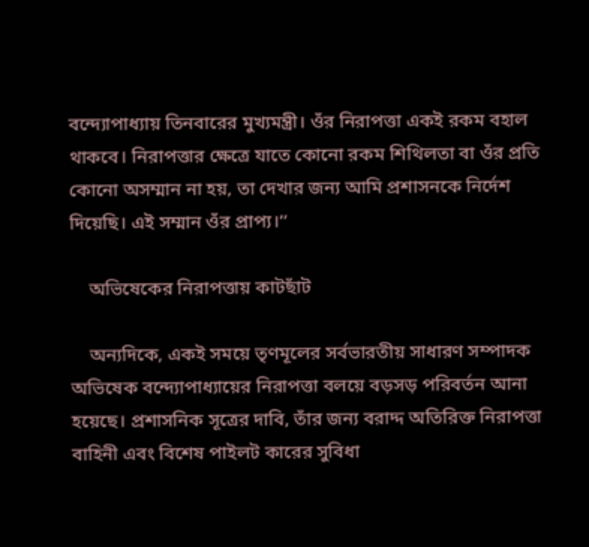বন্দ্যোপাধ্যায় তিনবারের মুখ্যমন্ত্রী। ওঁর নিরাপত্তা একই রকম বহাল থাকবে। নিরাপত্তার ক্ষেত্রে যাতে কোনো রকম শিথিলতা বা ওঁর প্রতি কোনো অসম্মান না হয়, তা দেখার জন্য আমি প্রশাসনকে নির্দেশ দিয়েছি। এই সম্মান ওঁর প্রাপ্য।’’

    অভিষেকের নিরাপত্তায় কাটছাঁট

    অন্যদিকে, একই সময়ে তৃণমূলের সর্বভারতীয় সাধারণ সম্পাদক অভিষেক বন্দ্যোপাধ্যায়ের নিরাপত্তা বলয়ে বড়সড় পরিবর্তন আনা হয়েছে। প্রশাসনিক সূত্রের দাবি, তাঁর জন্য বরাদ্দ অতিরিক্ত নিরাপত্তা বাহিনী এবং বিশেষ পাইলট কারের সুবিধা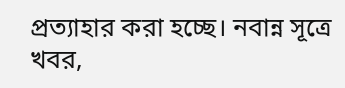প্রত্যাহার করা হচ্ছে। নবান্ন সূত্রে খবর,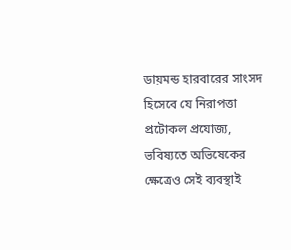ডায়মন্ড হারবারের সাংসদ হিসেবে যে নিরাপত্তা প্রটোকল প্রযোজ্য, ভবিষ্যতে অভিষেকের ক্ষেত্রেও সেই ব্যবস্থাই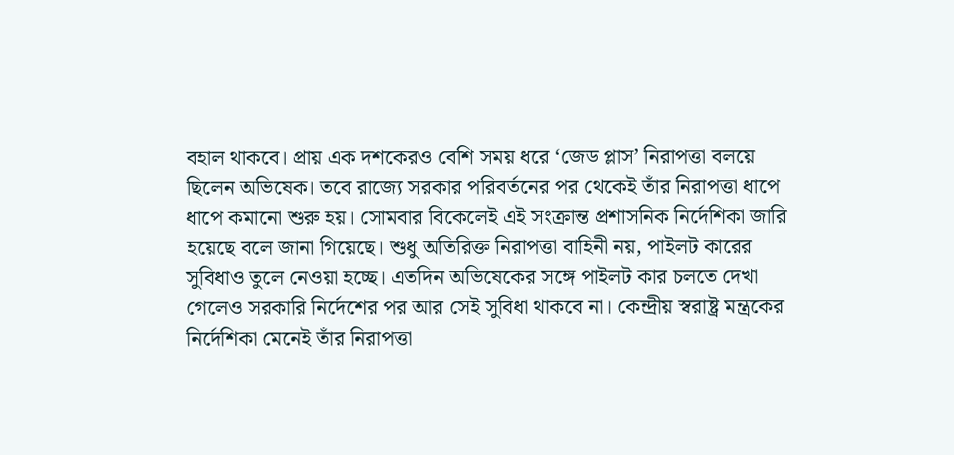বহাল থাকবে। প্রায় এক দশকেরও বেশি সময় ধরে ‘জেড প্লাস’ নিরাপত্তা বলয়ে ছিলেন অভিষেক। তবে রাজ্যে সরকার পরিবর্তনের পর থেকেই তাঁর নিরাপত্তা ধাপে ধাপে কমানো শুরু হয়। সোমবার বিকেলেই এই সংক্রান্ত প্রশাসনিক নির্দেশিকা জারি হয়েছে বলে জানা গিয়েছে। শুধু অতিরিক্ত নিরাপত্তা বাহিনী নয়, পাইলট কারের সুবিধাও তুলে নেওয়া হচ্ছে। এতদিন অভিষেকের সঙ্গে পাইলট কার চলতে দেখা গেলেও সরকারি নির্দেশের পর আর সেই সুবিধা থাকবে না। কেন্দ্রীয় স্বরাষ্ট্র মন্ত্রকের নির্দেশিকা মেনেই তাঁর নিরাপত্তা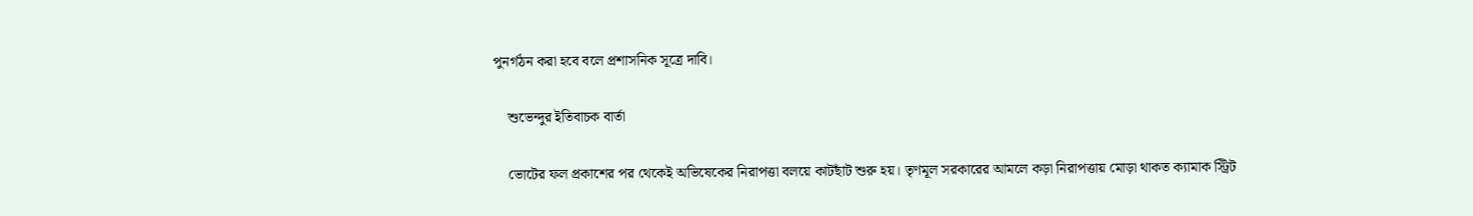পুনর্গঠন করা হবে বলে প্রশাসনিক সূত্রে দাবি।

    শুভেন্দুর ইতিবাচক বার্তা

    ভোটের ফল প্রকাশের পর থেকেই অভিষেকের নিরাপত্তা বলয়ে কাটছাঁট শুরু হয়। তৃণমূল সরকারের আমলে কড়া নিরাপত্তায় মোড়া থাকত ক্যামাক স্ট্রিট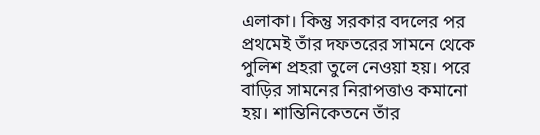এলাকা। কিন্তু সরকার বদলের পর প্রথমেই তাঁর দফতরের সামনে থেকে পুলিশ প্রহরা তুলে নেওয়া হয়। পরে বাড়ির সামনের নিরাপত্তাও কমানো হয়। শান্তিনিকেতনে তাঁর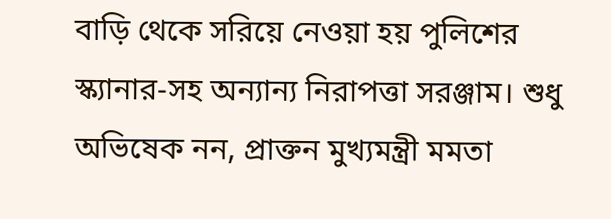বাড়ি থেকে সরিয়ে নেওয়া হয় পুলিশের স্ক্যানার-সহ অন্যান্য নিরাপত্তা সরঞ্জাম। শুধু অভিষেক নন, প্রাক্তন মুখ্যমন্ত্রী মমতা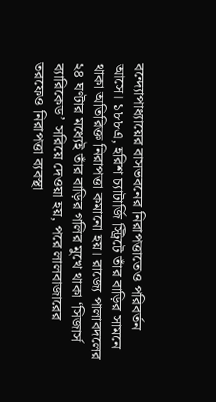বন্দ্যোপাধ্যায়ের বাসভবনের নিরাপত্তাতেও পরিবর্তন আসে। ১৮৮এ, হরিশ চ্যাটার্জি স্ট্রিটে তাঁর বাড়ির সামনে থাকা অতিরিক্ত নিরাপত্তা কমানো হয়। রাজ্যে পালাবদলের ২৪ ঘণ্টার মধ্যেই তাঁর বাড়ির গলির মুখে থাকা ‘সিজার্স ব্যারিকেড’ সরিয়ে দেওয়া হয়, পরে লালবাজারের তরফেও নিরাপত্তা ব্যবস্থা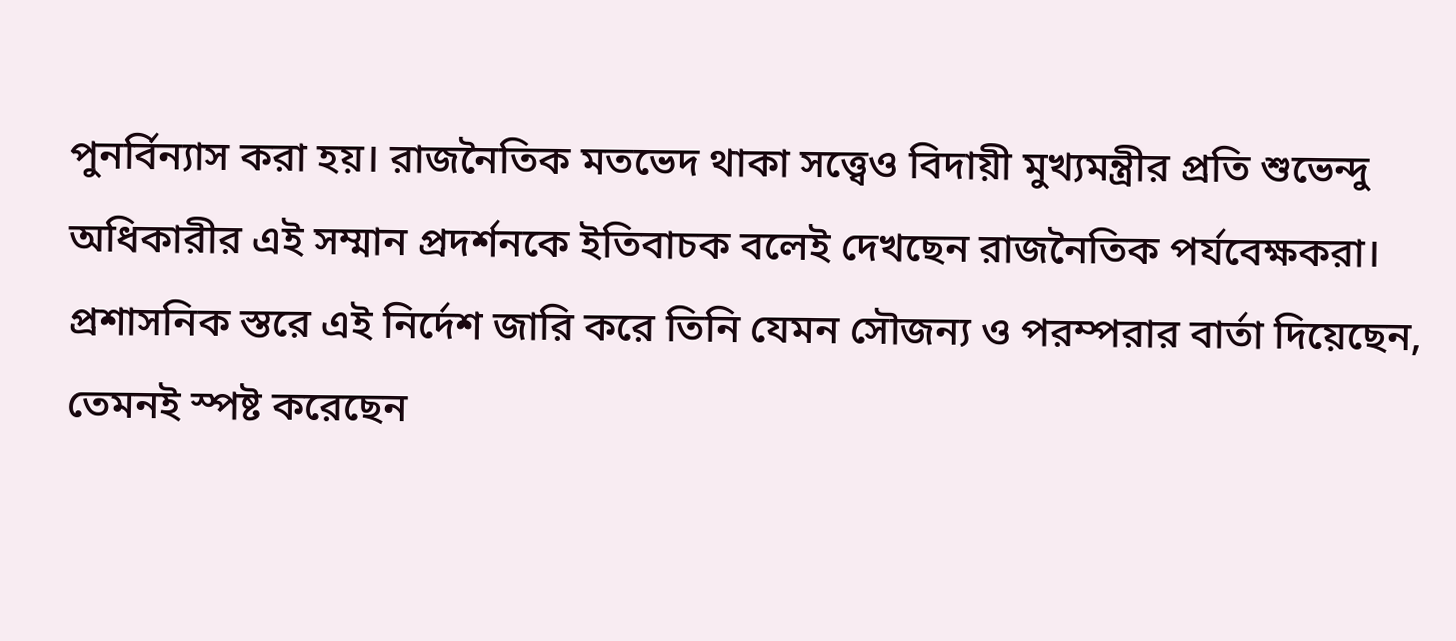পুনর্বিন্যাস করা হয়। রাজনৈতিক মতভেদ থাকা সত্ত্বেও বিদায়ী মুখ্যমন্ত্রীর প্রতি শুভেন্দু অধিকারীর এই সম্মান প্রদর্শনকে ইতিবাচক বলেই দেখছেন রাজনৈতিক পর্যবেক্ষকরা। প্রশাসনিক স্তরে এই নির্দেশ জারি করে তিনি যেমন সৌজন্য ও পরম্পরার বার্তা দিয়েছেন, তেমনই স্পষ্ট করেছেন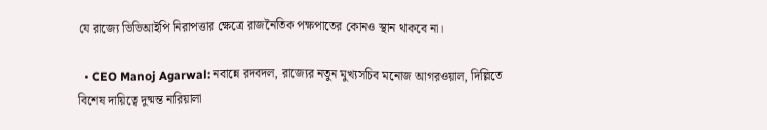যে রাজ্যে ভিভিআইপি নিরাপত্তার ক্ষেত্রে রাজনৈতিক পক্ষপাতের কোনও স্থান থাকবে না।

  • CEO Manoj Agarwal: নবান্নে রদবদল, রাজ্যের নতুন মুখ্যসচিব মনোজ আগরওয়াল, দিল্লিতে বিশেষ দায়িত্বে দুষ্মন্ত নারিয়ালা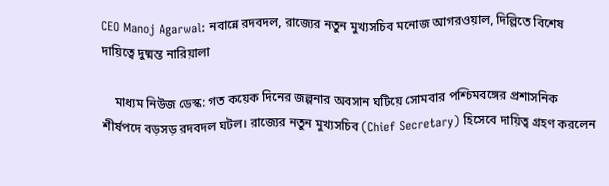CEO Manoj Agarwal: নবান্নে রদবদল, রাজ্যের নতুন মুখ্যসচিব মনোজ আগরওয়াল, দিল্লিতে বিশেষ দায়িত্বে দুষ্মন্ত নারিয়ালা

    মাধ্যম নিউজ ডেস্ক: গত কয়েক দিনের জল্পনার অবসান ঘটিয়ে সোমবার পশ্চিমবঙ্গের প্রশাসনিক শীর্ষপদে বড়সড় রদবদল ঘটল। রাজ্যের নতুন মুখ্যসচিব (Chief Secretary) হিসেবে দায়িত্ব গ্রহণ করলেন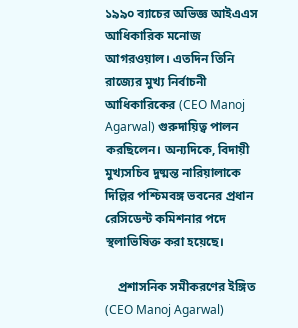১৯৯০ ব্যাচের অভিজ্ঞ আইএএস আধিকারিক মনোজ আগরওয়াল। এতদিন তিনি রাজ্যের মুখ্য নির্বাচনী আধিকারিকের (CEO Manoj Agarwal) গুরুদায়িত্ব পালন করছিলেন। অন্যদিকে, বিদায়ী মুখ্যসচিব দুষ্মন্ত নারিয়ালাকে দিল্লির পশ্চিমবঙ্গ ভবনের প্রধান রেসিডেন্ট কমিশনার পদে স্থলাভিষিক্ত করা হয়েছে।

    প্রশাসনিক সমীকরণের ইঙ্গিত (CEO Manoj Agarwal)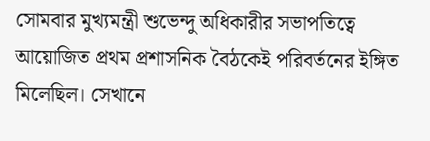সোমবার মুখ্যমন্ত্রী শুভেন্দু অধিকারীর সভাপতিত্বে আয়োজিত প্রথম প্রশাসনিক বৈঠকেই পরিবর্তনের ইঙ্গিত মিলেছিল। সেখানে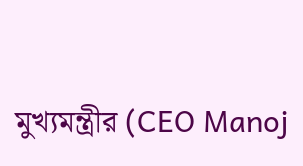মুখ্যমন্ত্রীর (CEO Manoj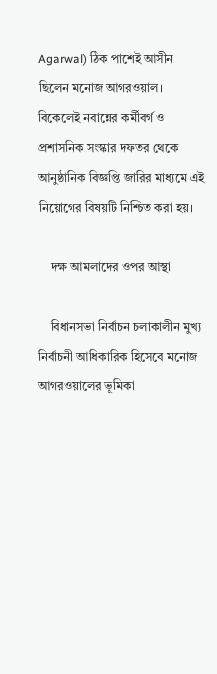Agarwal) ঠিক পাশেই আসীন ছিলেন মনোজ আগরওয়াল। বিকেলেই নবান্নের কর্মীবর্গ ও প্রশাসনিক সংস্কার দফতর থেকে আনুষ্ঠানিক বিজ্ঞপ্তি জারির মাধ্যমে এই নিয়োগের বিষয়টি নিশ্চিত করা হয়।

    দক্ষ আমলাদের ওপর আস্থা

    বিধানসভা নির্বাচন চলাকালীন মুখ্য নির্বাচনী আধিকারিক হিসেবে মনোজ আগরওয়ালের ভূমিকা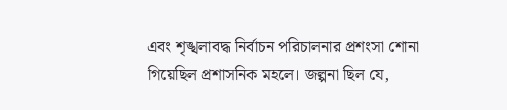এবং শৃঙ্খলাবদ্ধ নির্বাচন পরিচালনার প্রশংসা শোনা গিয়েছিল প্রশাসনিক মহলে। জল্পনা ছিল যে,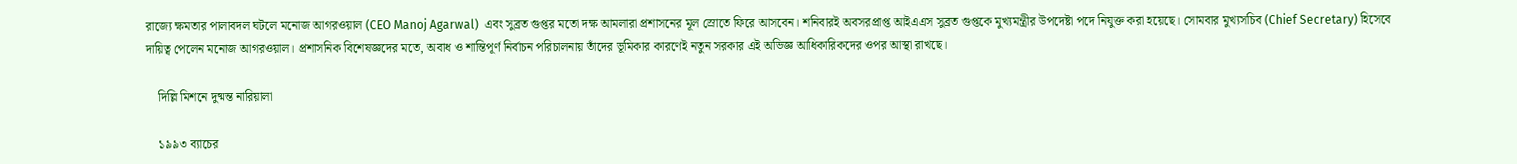রাজ্যে ক্ষমতার পালাবদল ঘটলে মনোজ আগরওয়াল (CEO Manoj Agarwal)  এবং সুব্রত গুপ্তর মতো দক্ষ আমলারা প্রশাসনের মূল স্রোতে ফিরে আসবেন। শনিবারই অবসরপ্রাপ্ত আইএএস সুব্রত গুপ্তকে মুখ্যমন্ত্রীর উপদেষ্টা পদে নিযুক্ত করা হয়েছে। সোমবার মুখ্যসচিব (Chief Secretary) হিসেবে দায়িত্ব পেলেন মনোজ আগরওয়াল। প্রশাসনিক বিশেষজ্ঞদের মতে, অবাধ ও শান্তিপূর্ণ নির্বাচন পরিচালনায় তাঁদের ভূমিকার কারণেই নতুন সরকার এই অভিজ্ঞ আধিকারিকদের ওপর আস্থা রাখছে।

    দিল্লি মিশনে দুষ্মন্ত নারিয়ালা

    ১৯৯৩ ব্যাচের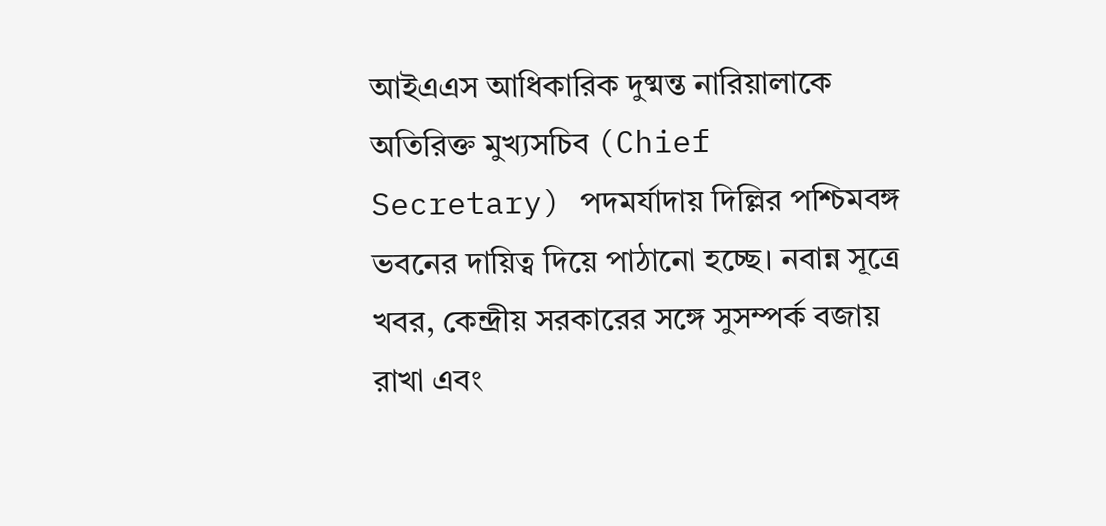আইএএস আধিকারিক দুষ্মন্ত নারিয়ালাকে অতিরিক্ত মুখ্যসচিব (Chief Secretary) পদমর্যাদায় দিল্লির পশ্চিমবঙ্গ ভবনের দায়িত্ব দিয়ে পাঠানো হচ্ছে। নবান্ন সূত্রে খবর, কেন্দ্রীয় সরকারের সঙ্গে সুসম্পর্ক বজায় রাখা এবং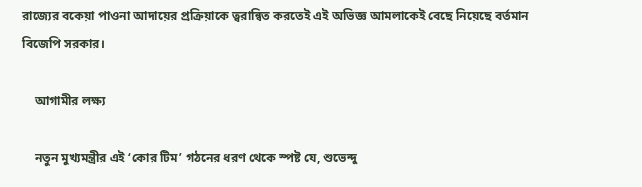রাজ্যের বকেয়া পাওনা আদায়ের প্রক্রিয়াকে ত্বরান্বিত করতেই এই অভিজ্ঞ আমলাকেই বেছে নিয়েছে বর্তমান বিজেপি সরকার।

    আগামীর লক্ষ্য

    নতুন মুখ্যমন্ত্রীর এই ‘কোর টিম’ গঠনের ধরণ থেকে স্পষ্ট যে, শুভেন্দু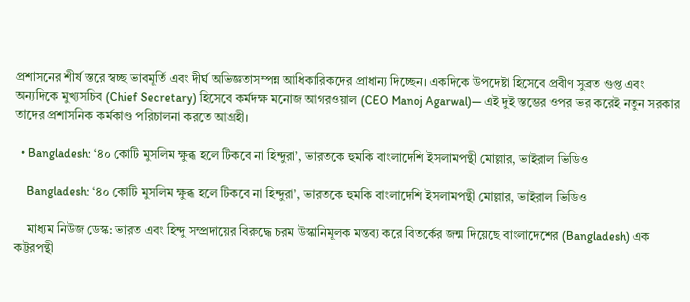প্রশাসনের শীর্ষ স্তরে স্বচ্ছ ভাবমূর্তি এবং দীর্ঘ অভিজ্ঞতাসম্পন্ন আধিকারিকদের প্রাধান্য দিচ্ছেন। একদিকে উপদেষ্টা হিসেবে প্রবীণ সুব্রত গুপ্ত এবং অন্যদিকে মুখ্যসচিব (Chief Secretary) হিসেবে কর্মদক্ষ মনোজ আগরওয়াল (CEO Manoj Agarwal)— এই দুই স্তম্ভের ওপর ভর করেই নতুন সরকার তাদের প্রশাসনিক কর্মকাণ্ড পরিচালনা করতে আগ্রহী।

  • Bangladesh: ‘৪০ কোটি মুসলিম ক্ষুব্ধ হলে টিকবে না হিন্দুরা’, ভারতকে হুমকি বাংলাদেশি ইসলামপন্থী মোল্লার, ভাইরাল ভিডিও

    Bangladesh: ‘৪০ কোটি মুসলিম ক্ষুব্ধ হলে টিকবে না হিন্দুরা’, ভারতকে হুমকি বাংলাদেশি ইসলামপন্থী মোল্লার, ভাইরাল ভিডিও

    মাধ্যম নিউজ ডেস্ক: ভারত এবং হিন্দু সম্প্রদায়ের বিরুদ্ধে চরম উস্কানিমূলক মন্তব্য করে বিতর্কের জন্ম দিয়েছে বাংলাদেশের (Bangladesh) এক কট্টরপন্থী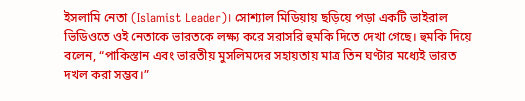ইসলামি নেতা (Islamist Leader)। সোশ্যাল মিডিয়ায় ছড়িয়ে পড়া একটি ভাইরাল ভিডিওতে ওই নেতাকে ভারতকে লক্ষ্য করে সরাসরি হুমকি দিতে দেখা গেছে। হুমকি দিয়ে বলেন, “পাকিস্তান এবং ভারতীয় মুসলিমদের সহায়তায় মাত্র তিন ঘণ্টার মধ্যেই ভারত দখল করা সম্ভব।”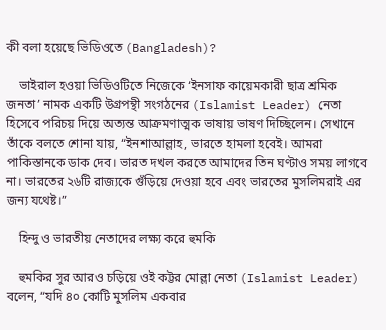কী বলা হয়েছে ভিডিওতে (Bangladesh)?

    ভাইরাল হওয়া ভিডিওটিতে নিজেকে ‘ইনসাফ কায়েমকারী ছাত্র শ্রমিক জনতা’ নামক একটি উগ্রপন্থী সংগঠনের (Islamist Leader) নেতা হিসেবে পরিচয় দিয়ে অত্যন্ত আক্রমণাত্মক ভাষায় ভাষণ দিচ্ছিলেন। সেখানে তাঁকে বলতে শোনা যায়, “ইনশাআল্লাহ, ভারতে হামলা হবেই। আমরা পাকিস্তানকে ডাক দেব। ভারত দখল করতে আমাদের তিন ঘণ্টাও সময় লাগবে না। ভারতের ২৬টি রাজ্যকে গুঁড়িয়ে দেওয়া হবে এবং ভারতের মুসলিমরাই এর জন্য যথেষ্ট।”

    হিন্দু ও ভারতীয় নেতাদের লক্ষ্য করে হুমকি

    হুমকির সুর আরও চড়িয়ে ওই কট্টর মোল্লা নেতা (Islamist Leader) বলেন, “যদি ৪০ কোটি মুসলিম একবার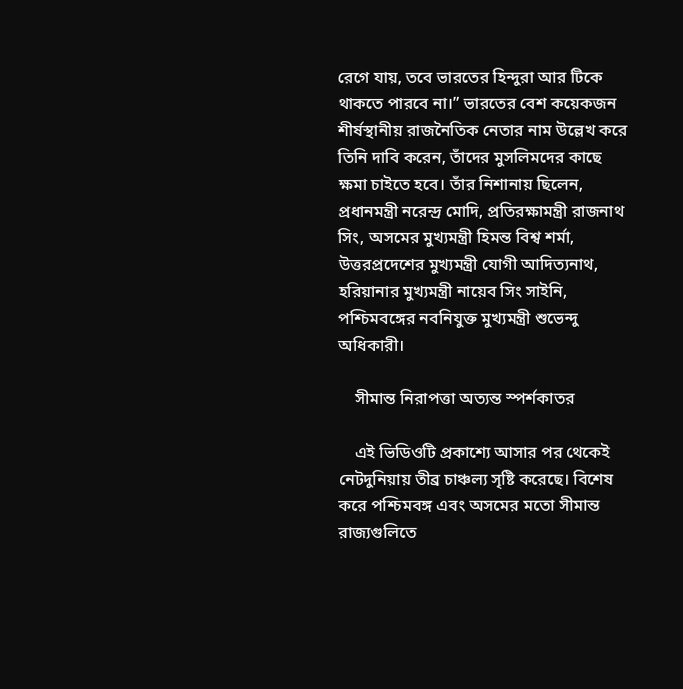রেগে যায়, তবে ভারতের হিন্দুরা আর টিকে থাকতে পারবে না।” ভারতের বেশ কয়েকজন শীর্ষস্থানীয় রাজনৈতিক নেতার নাম উল্লেখ করে তিনি দাবি করেন, তাঁদের মুসলিমদের কাছে ক্ষমা চাইতে হবে। তাঁর নিশানায় ছিলেন, প্রধানমন্ত্রী নরেন্দ্র মোদি, প্রতিরক্ষামন্ত্রী রাজনাথ সিং, অসমের মুখ্যমন্ত্রী হিমন্ত বিশ্ব শর্মা, উত্তরপ্রদেশের মুখ্যমন্ত্রী যোগী আদিত্যনাথ, হরিয়ানার মুখ্যমন্ত্রী নায়েব সিং সাইনি, পশ্চিমবঙ্গের নবনিযুক্ত মুখ্যমন্ত্রী শুভেন্দু অধিকারী।

    সীমান্ত নিরাপত্তা অত্যন্ত স্পর্শকাতর

    এই ভিডিওটি প্রকাশ্যে আসার পর থেকেই নেটদুনিয়ায় তীব্র চাঞ্চল্য সৃষ্টি করেছে। বিশেষ করে পশ্চিমবঙ্গ এবং অসমের মতো সীমান্ত রাজ্যগুলিতে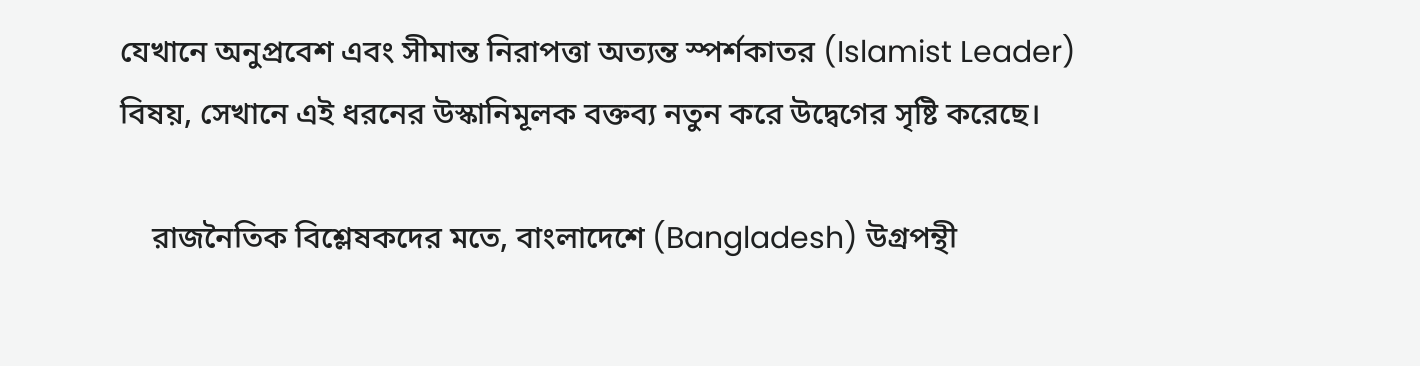যেখানে অনুপ্রবেশ এবং সীমান্ত নিরাপত্তা অত্যন্ত স্পর্শকাতর (Islamist Leader) বিষয়, সেখানে এই ধরনের উস্কানিমূলক বক্তব্য নতুন করে উদ্বেগের সৃষ্টি করেছে।

    রাজনৈতিক বিশ্লেষকদের মতে, বাংলাদেশে (Bangladesh) উগ্রপন্থী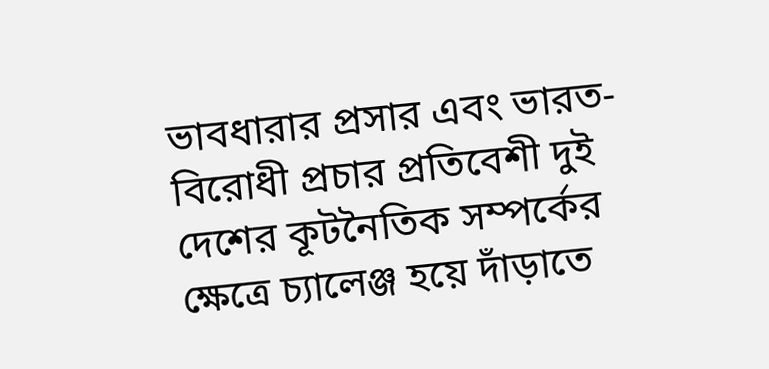ভাবধারার প্রসার এবং ভারত-বিরোধী প্রচার প্রতিবেশী দুই দেশের কূটনৈতিক সম্পর্কের ক্ষেত্রে চ্যালেঞ্জ হয়ে দাঁড়াতে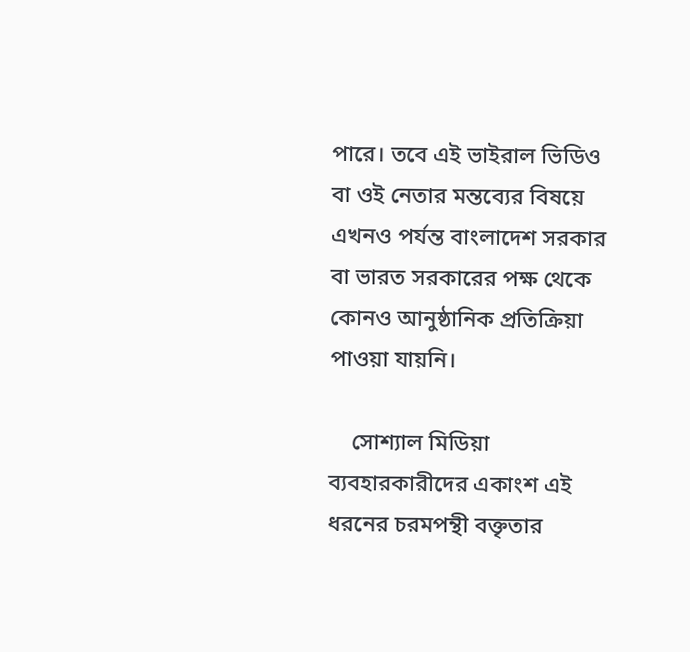পারে। তবে এই ভাইরাল ভিডিও বা ওই নেতার মন্তব্যের বিষয়ে এখনও পর্যন্ত বাংলাদেশ সরকার বা ভারত সরকারের পক্ষ থেকে কোনও আনুষ্ঠানিক প্রতিক্রিয়া পাওয়া যায়নি।

    সোশ্যাল মিডিয়া ব্যবহারকারীদের একাংশ এই ধরনের চরমপন্থী বক্তৃতার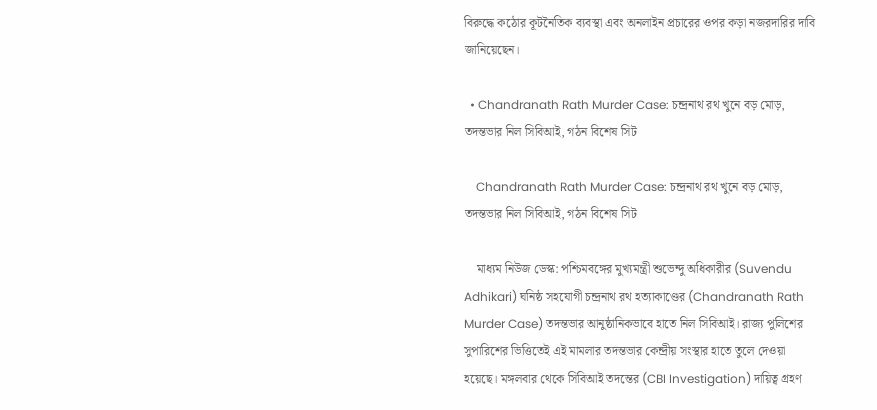বিরুদ্ধে কঠোর কূটনৈতিক ব্যবস্থা এবং অনলাইন প্রচারের ওপর কড়া নজরদারির দাবি জানিয়েছেন।

  • Chandranath Rath Murder Case: চন্দ্রনাথ রথ খুনে বড় মোড়, তদন্তভার নিল সিবিআই, গঠন বিশেষ সিট

    Chandranath Rath Murder Case: চন্দ্রনাথ রথ খুনে বড় মোড়, তদন্তভার নিল সিবিআই, গঠন বিশেষ সিট

    মাধ্যম নিউজ ডেস্ক: পশ্চিমবঙ্গের মুখ্যমন্ত্রী শুভেন্দু অধিকারীর (Suvendu Adhikari) ঘনিষ্ঠ সহযোগী চন্দ্রনাথ রথ হত্যাকাণ্ডের (Chandranath Rath Murder Case) তদন্তভার আনুষ্ঠানিকভাবে হাতে নিল সিবিআই। রাজ্য পুলিশের সুপারিশের ভিত্তিতেই এই মামলার তদন্তভার কেন্দ্রীয় সংস্থার হাতে তুলে দেওয়া হয়েছে। মঙ্গলবার থেকে সিবিআই তদন্তের (CBI Investigation) দায়িত্ব গ্রহণ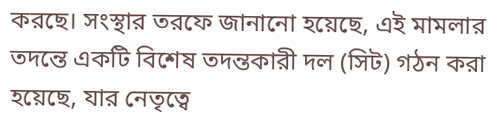করছে। সংস্থার তরফে জানানো হয়েছে, এই মামলার তদন্তে একটি বিশেষ তদন্তকারী দল (সিট) গঠন করা হয়েছে, যার নেতৃত্বে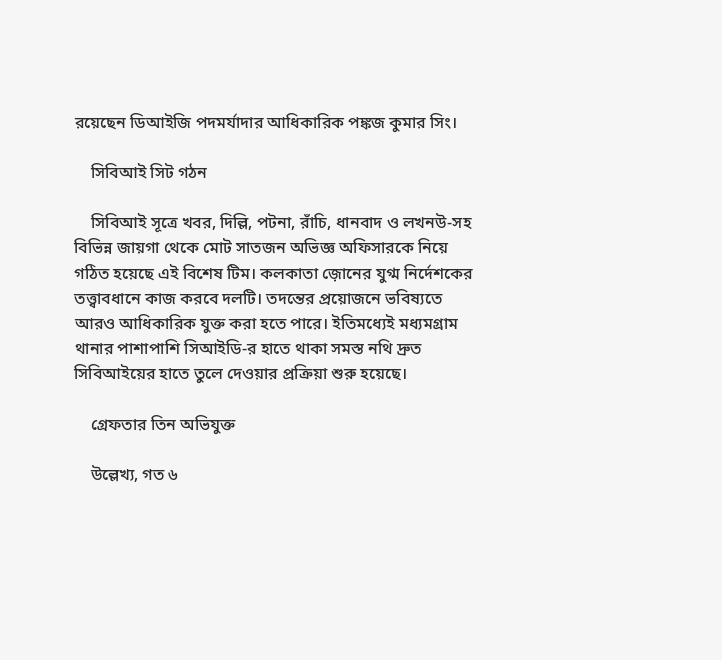রয়েছেন ডিআইজি পদমর্যাদার আধিকারিক পঙ্কজ কুমার সিং।

    সিবিআই সিট গঠন

    সিবিআই সূত্রে খবর, দিল্লি, পটনা, রাঁচি, ধানবাদ ও লখনউ-সহ বিভিন্ন জায়গা থেকে মোট সাতজন অভিজ্ঞ অফিসারকে নিয়ে গঠিত হয়েছে এই বিশেষ টিম। কলকাতা জ়োনের যুগ্ম নির্দেশকের তত্ত্বাবধানে কাজ করবে দলটি। তদন্তের প্রয়োজনে ভবিষ্যতে আরও আধিকারিক যুক্ত করা হতে পারে। ইতিমধ্যেই মধ্যমগ্রাম থানার পাশাপাশি সিআইডি-র হাতে থাকা সমস্ত নথি দ্রুত সিবিআইয়ের হাতে তুলে দেওয়ার প্রক্রিয়া শুরু হয়েছে।

    গ্রেফতার তিন অভিযুক্ত

    উল্লেখ্য, গত ৬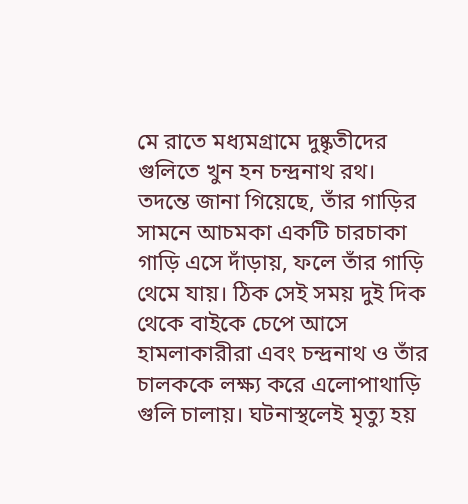মে রাতে মধ্যমগ্রামে দুষ্কৃতীদের গুলিতে খুন হন চন্দ্রনাথ রথ। তদন্তে জানা গিয়েছে, তাঁর গাড়ির সামনে আচমকা একটি চারচাকা গাড়ি এসে দাঁড়ায়, ফলে তাঁর গাড়ি থেমে যায়। ঠিক সেই সময় দুই দিক থেকে বাইকে চেপে আসে হামলাকারীরা এবং চন্দ্রনাথ ও তাঁর চালককে লক্ষ্য করে এলোপাথাড়ি গুলি চালায়। ঘটনাস্থলেই মৃত্যু হয়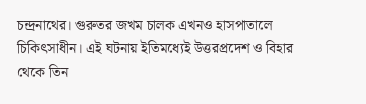চন্দ্রনাথের। গুরুতর জখম চালক এখনও হাসপাতালে চিকিৎসাধীন। এই ঘটনায় ইতিমধ্যেই উত্তরপ্রদেশ ও বিহার থেকে তিন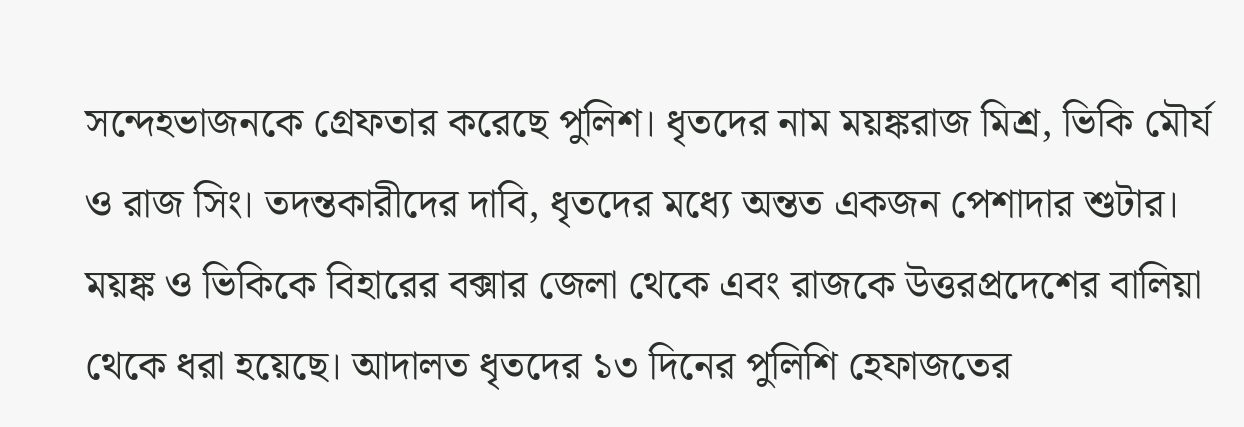সন্দেহভাজনকে গ্রেফতার করেছে পুলিশ। ধৃতদের নাম ময়ঙ্করাজ মিশ্র, ভিকি মৌর্য ও রাজ সিং। তদন্তকারীদের দাবি, ধৃতদের মধ্যে অন্তত একজন পেশাদার শুটার। ময়ঙ্ক ও ভিকিকে বিহারের বক্সার জেলা থেকে এবং রাজকে উত্তরপ্রদেশের বালিয়া থেকে ধরা হয়েছে। আদালত ধৃতদের ১৩ দিনের পুলিশি হেফাজতের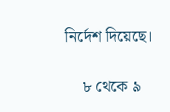নির্দেশ দিয়েছে।

    ৮ থেকে ৯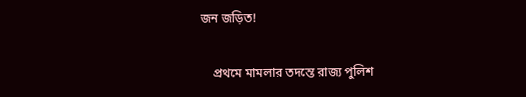জন জড়িত!

    প্রথমে মামলার তদন্তে রাজ্য পুলিশ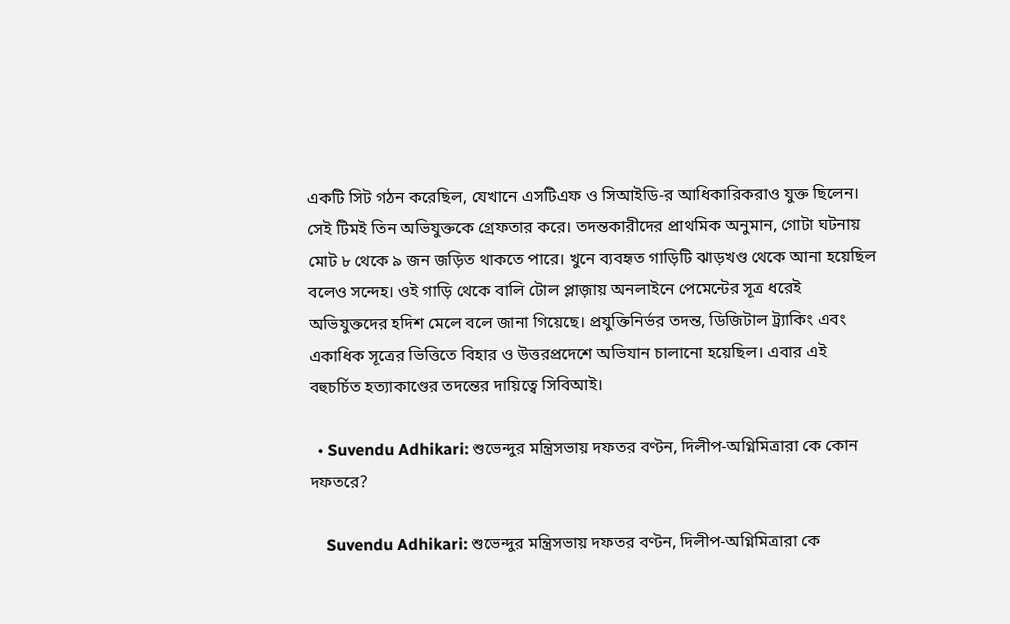একটি সিট গঠন করেছিল, যেখানে এসটিএফ ও সিআইডি-র আধিকারিকরাও যুক্ত ছিলেন। সেই টিমই তিন অভিযুক্তকে গ্রেফতার করে। তদন্তকারীদের প্রাথমিক অনুমান, গোটা ঘটনায় মোট ৮ থেকে ৯ জন জড়িত থাকতে পারে। খুনে ব্যবহৃত গাড়িটি ঝাড়খণ্ড থেকে আনা হয়েছিল বলেও সন্দেহ। ওই গাড়ি থেকে বালি টোল প্লাজ়ায় অনলাইনে পেমেন্টের সূত্র ধরেই অভিযুক্তদের হদিশ মেলে বলে জানা গিয়েছে। প্রযুক্তিনির্ভর তদন্ত, ডিজিটাল ট্র্যাকিং এবং একাধিক সূত্রের ভিত্তিতে বিহার ও উত্তরপ্রদেশে অভিযান চালানো হয়েছিল। এবার এই বহুচর্চিত হত্যাকাণ্ডের তদন্তের দায়িত্বে সিবিআই।

  • Suvendu Adhikari: শুভেন্দুর মন্ত্রিসভায় দফতর বণ্টন, দিলীপ-অগ্নিমিত্রারা কে কোন দফতরে?

    Suvendu Adhikari: শুভেন্দুর মন্ত্রিসভায় দফতর বণ্টন, দিলীপ-অগ্নিমিত্রারা কে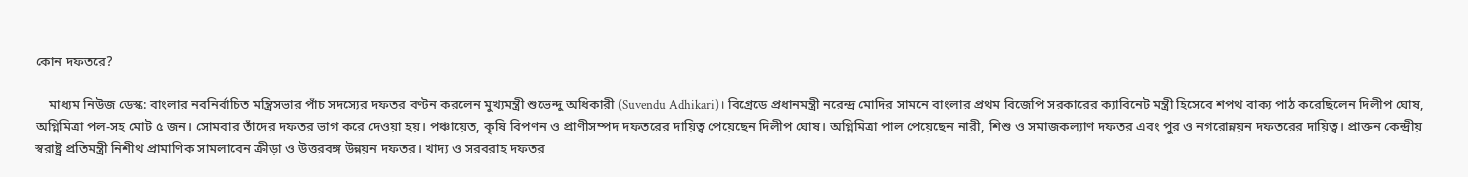কোন দফতরে?

    মাধ্যম নিউজ ডেস্ক: বাংলার নবনির্বাচিত মন্ত্রিসভার পাঁচ সদস্যের দফতর বণ্টন করলেন মুখ্যমন্ত্রী শুভেন্দু অধিকারী (Suvendu Adhikari)। বিগ্রেডে প্রধানমন্ত্রী নরেন্দ্র মোদির সামনে বাংলার প্রথম বিজেপি সরকারের ক্যাবিনেট মন্ত্রী হিসেবে শপথ বাক্য পাঠ করেছিলেন দিলীপ ঘোষ, অগ্নিমিত্রা পল-সহ মোট ৫ জন। সোমবার তাঁদের দফতর ভাগ করে দেওয়া হয়। পঞ্চায়েত, কৃষি বিপণন ও প্রাণীসম্পদ দফতরের দায়িত্ব পেয়েছেন দিলীপ ঘোষ। অগ্নিমিত্রা পাল পেয়েছেন নারী, শিশু ও সমাজকল্যাণ দফতর এবং পুর ও নগরোন্নয়ন দফতরের দায়িত্ব। প্রাক্তন কেন্দ্রীয় স্বরাষ্ট্র প্রতিমন্ত্রী নিশীথ প্রামাণিক সামলাবেন ক্রীড়া ও উত্তরবঙ্গ উন্নয়ন দফতর। খাদ‍্য ও সরবরাহ দফতর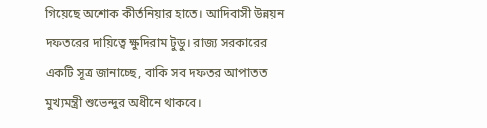গিয়েছে অশোক কীর্তনিয়ার হাতে। আদিবাসী উন্নয়ন দফতরের দায়িত্বে ক্ষুদিরাম টুডু। রাজ্য সরকারের একটি সূত্র জানাচ্ছে, বাকি সব দফতর আপাতত মুখ্যমন্ত্রী শুভেন্দুর অধীনে থাকবে।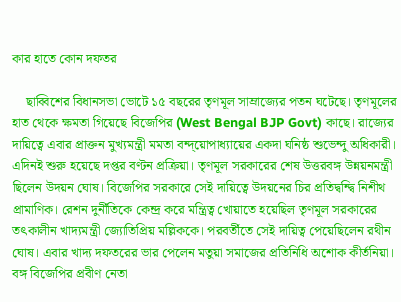কার হাতে কোন দফতর

    ছাব্বিশের বিধানসভা ভোটে ১৫ বছরের তৃণমূল সাম্রাজ্যের পতন ঘটেছে। তৃণমূলের হাত থেকে ক্ষমতা গিয়েছে বিজেপির (West Bengal BJP Govt) কাছে। রাজ্যের দায়িত্বে এবার প্রাক্তন মুখ্যমন্ত্রী মমতা বন্দ্য়োপাধ্যায়ের একদা ঘনিষ্ঠ শুভেন্দু অধিকারী। এদিনই শুরু হয়েছে দপ্তর বণ্টন প্রক্রিয়া। তৃণমূল সরকারের শেষ উত্তরবঙ্গ উন্নয়নমন্ত্রী ছিলেন উদয়ন ঘোষ। বিজেপির সরকারে সেই দায়িত্বে উদয়নের চির প্রতিদ্বন্দ্বি নিশীথ প্রামাণিক। রেশন দুর্নীতিকে কেন্দ্র করে মন্ত্রিত্ব খোয়াতে হয়েছিল তৃণমূল সরকারের তৎকালীন খাদ্যমন্ত্রী জ্যোতিপ্রিয় মল্লিককে। পরবর্তীতে সেই দায়িত্ব পেয়েছিলেন রথীন ঘোষ। এবার খাদ্য দফতরের ভার পেলেন মতুয়া সমাজের প্রতিনিধি অশোক কীর্তনিয়া। বঙ্গ বিজেপির প্রবীণ নেতা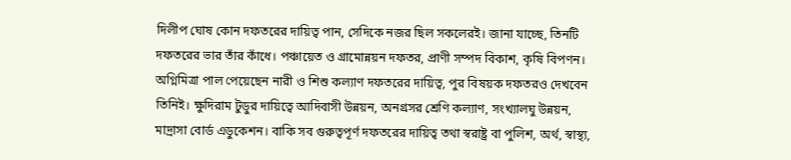দিলীপ ঘোষ কোন দফতরের দায়িত্ব পান, সেদিকে নজর ছিল সকলেরই। জানা যাচ্ছে, তিনটি দফতরের ভার তাঁর কাঁধে। পঞ্চায়েত ও গ্রামোন্নয়ন দফতর, প্রাণী সম্পদ বিকাশ, কৃষি বিপণন। অগ্নিমিত্রা পাল পেয়েছেন নারী ও শিশু কল্যাণ দফতরের দায়িত্ব, পুর বিষয়ক দফতরও দেখবেন তিনিই। ক্ষুদিরাম টুডুর দায়িত্বে আদিবাসী উন্নয়ন, অনগ্রসর শ্রেণি কল্যাণ, সংখ্যালঘু উন্নয়ন, মাদ্রাসা বোর্ড এডুকেশন। বাকি সব গুরুত্বপূর্ণ দফতরের দায়িত্ব তথা স্বরাষ্ট্র বা পুলিশ, অর্থ, স্বাস্থ্য,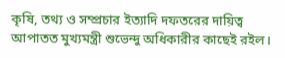কৃষি, তথ্য ও সম্প্রচার ইত্যাদি দফতরের দায়িত্ব আপাতত মুখ্যমন্ত্রী শুভেন্দু অধিকারীর কাছেই রইল।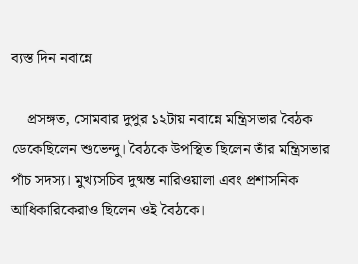ব্যস্ত দিন নবান্নে

    প্রসঙ্গত, সোমবার দুপুর ১২টায় নবান্নে মন্ত্রিসভার বৈঠক ডেকেছিলেন শুভেন্দু। বৈঠকে উপস্থিত ছিলেন তাঁর মন্ত্রিসভার পাঁচ সদস্য। মুখ্যসচিব দুষ্মন্ত নারিওয়ালা এবং প্রশাসনিক আধিকারিকেরাও ছিলেন ওই বৈঠকে।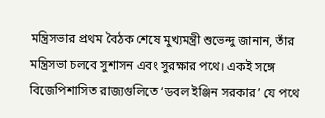মন্ত্রিসভার প্রথম বৈঠক শেষে মুখ্যমন্ত্রী শুভেন্দু জানান, তাঁর মন্ত্রিসভা চলবে সুশাসন এবং সুরক্ষার পথে। একই সঙ্গে বিজেপিশাসিত রাজ্যগুলিতে ‘ডবল ইঞ্জিন সরকার’ যে পথে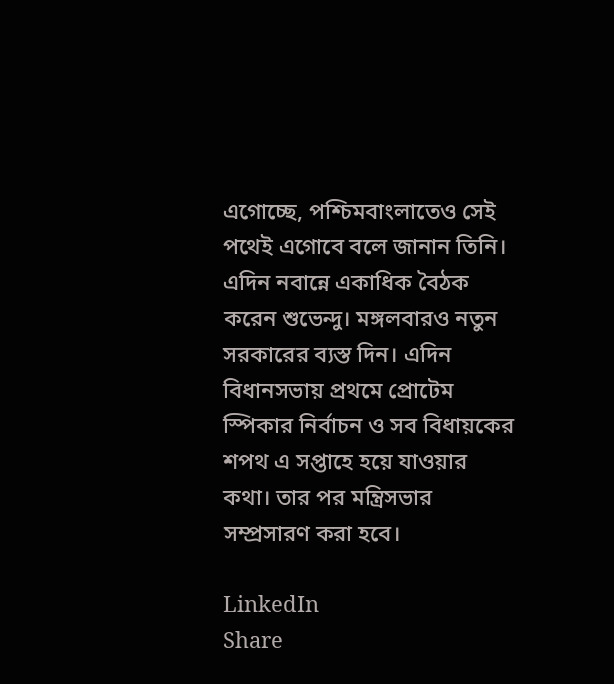এগোচ্ছে, পশ্চিমবাংলাতেও সেই পথেই এগোবে বলে জানান তিনি। এদিন নবান্নে একাধিক বৈঠক করেন শুভেন্দু। মঙ্গলবারও নতুন সরকারের ব্যস্ত দিন। এদিন বিধানসভায় প্রথমে প্রোটেম স্পিকার নির্বাচন ও সব বিধায়কের শপথ এ সপ্তাহে হয়ে যাওয়ার কথা। তার পর মন্ত্রিসভার সম্প্রসারণ করা হবে।

LinkedIn
Share